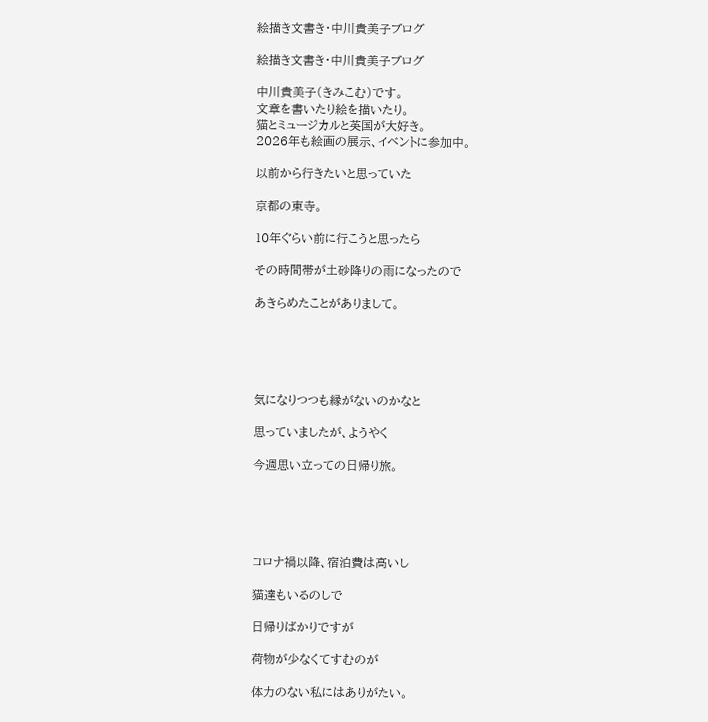絵描き文書き・中川貴美子ブログ

絵描き文書き・中川貴美子ブログ

中川貴美子(きみこむ)です。
文章を書いたり絵を描いたり。
猫とミュージカルと英国が大好き。
2026年も絵画の展示、イベントに参加中。

以前から行きたいと思っていた

京都の東寺。

10年ぐらい前に行こうと思ったら

その時間帯が土砂降りの雨になったので

あきらめたことがありまして。





気になりつつも縁がないのかなと

思っていましたが、ようやく

今週思い立っての日帰り旅。





コロナ禍以降、宿泊費は高いし

猫達もいるのしで

日帰りばかりですが

荷物が少なくてすむのが

体力のない私にはありがたい。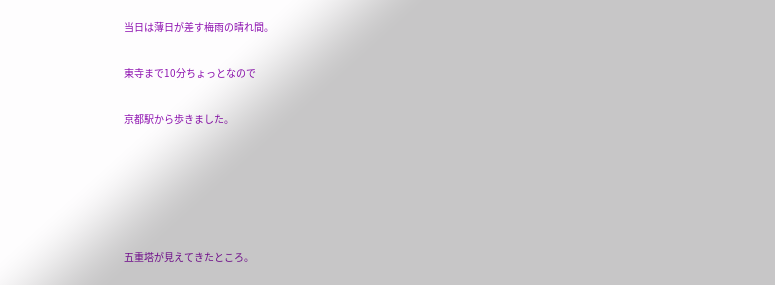当日は薄日が差す梅雨の晴れ間。

東寺まで10分ちょっとなので

京都駅から歩きました。





五重塔が見えてきたところ。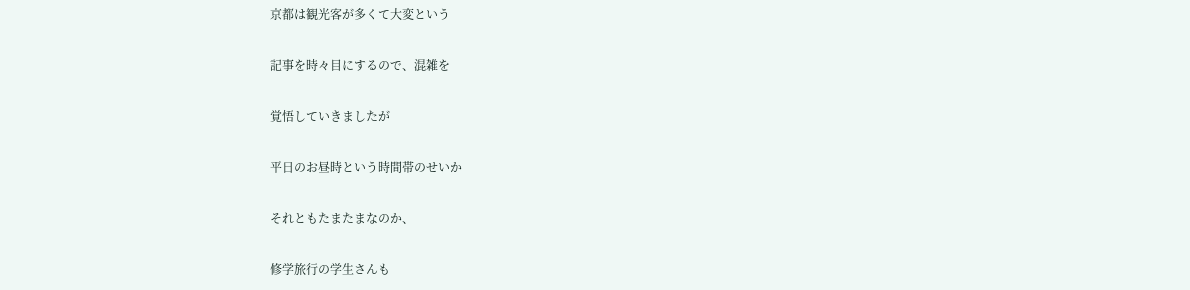京都は観光客が多くて大変という

記事を時々目にするので、混雑を

覚悟していきましたが

平日のお昼時という時間帯のせいか

それともたまたまなのか、

修学旅行の学生さんも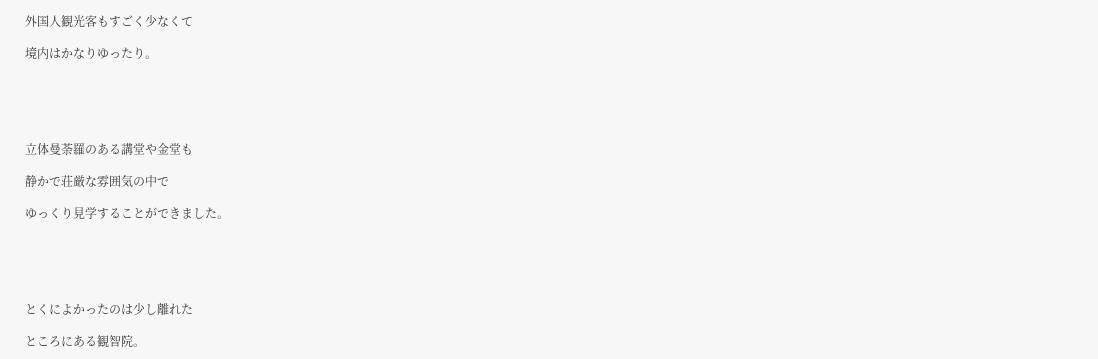外国人観光客もすごく少なくて

境内はかなりゆったり。





立体曼荼羅のある講堂や金堂も

静かで荘厳な雰囲気の中で

ゆっくり見学することができました。





とくによかったのは少し離れた

ところにある観智院。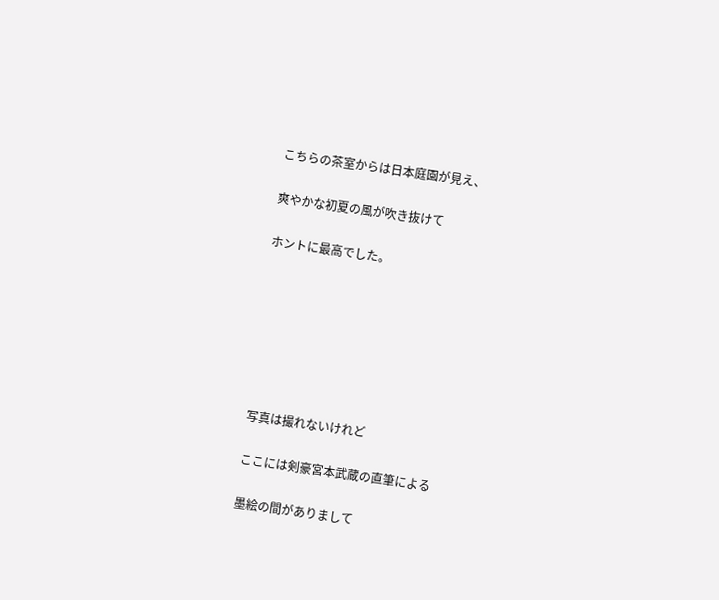こちらの茶室からは日本庭園が見え、

爽やかな初夏の風が吹き抜けて

ホントに最高でした。







写真は撮れないけれど

ここには剣豪宮本武蔵の直筆による

墨絵の間がありまして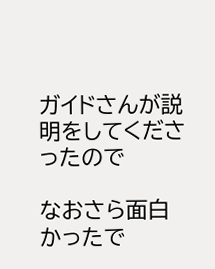ガイドさんが説明をしてくださったので

なおさら面白かったで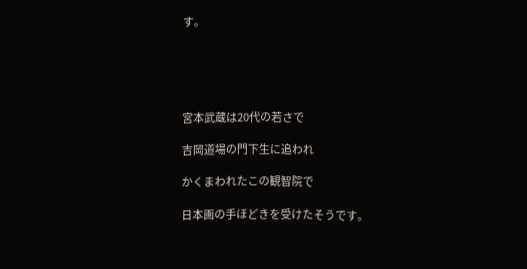す。





宮本武蔵は20代の若さで

吉岡道場の門下生に追われ

かくまわれたこの観智院で

日本画の手ほどきを受けたそうです。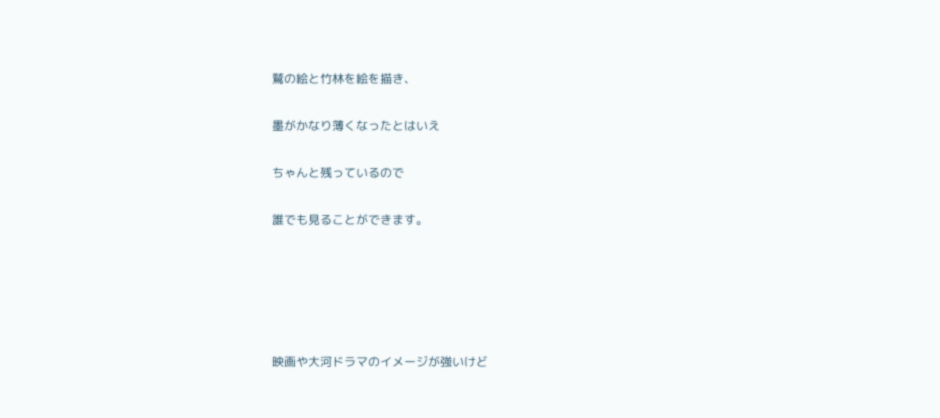鷲の絵と竹林を絵を描き、

墨がかなり薄くなったとはいえ

ちゃんと残っているので

誰でも見ることができます。





映画や大河ドラマのイメージが強いけど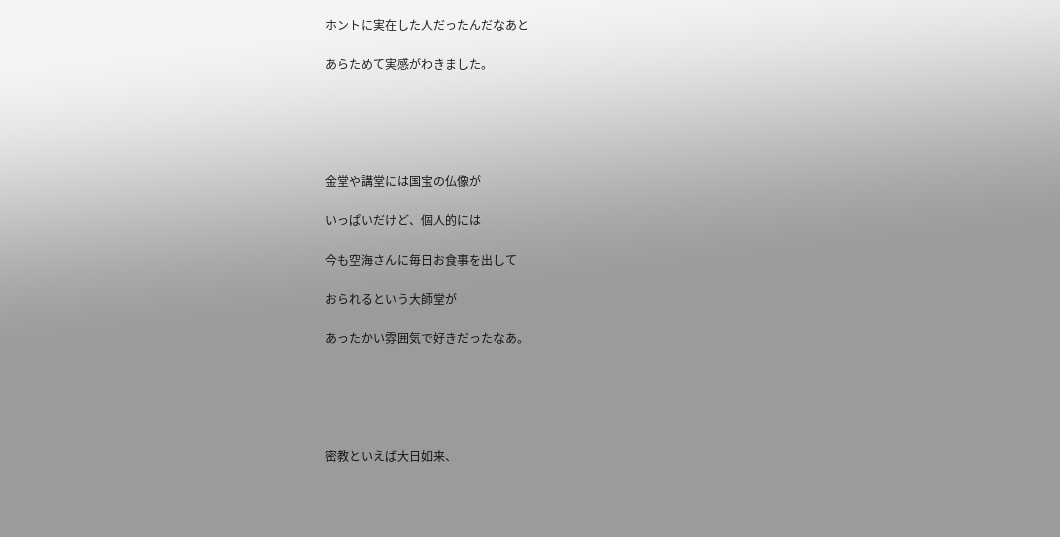ホントに実在した人だったんだなあと

あらためて実感がわきました。





金堂や講堂には国宝の仏像が

いっぱいだけど、個人的には

今も空海さんに毎日お食事を出して

おられるという大師堂が

あったかい雰囲気で好きだったなあ。





密教といえば大日如来、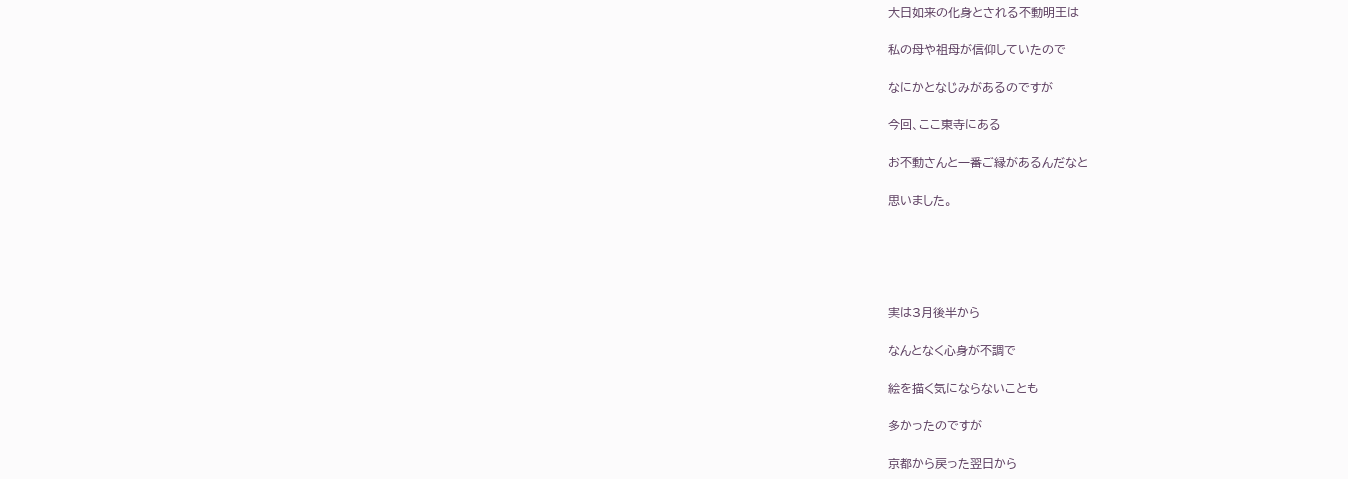大日如来の化身とされる不動明王は

私の母や祖母が信仰していたので

なにかとなじみがあるのですが

今回、ここ東寺にある

お不動さんと一番ご縁があるんだなと

思いました。





実は3月後半から

なんとなく心身が不調で

絵を描く気にならないことも

多かったのですが

京都から戻った翌日から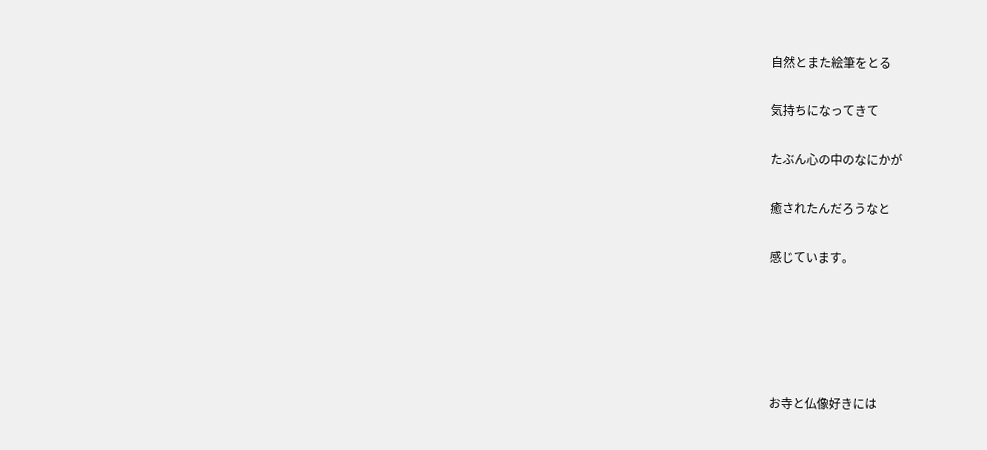自然とまた絵筆をとる

気持ちになってきて

たぶん心の中のなにかが

癒されたんだろうなと

感じています。





お寺と仏像好きには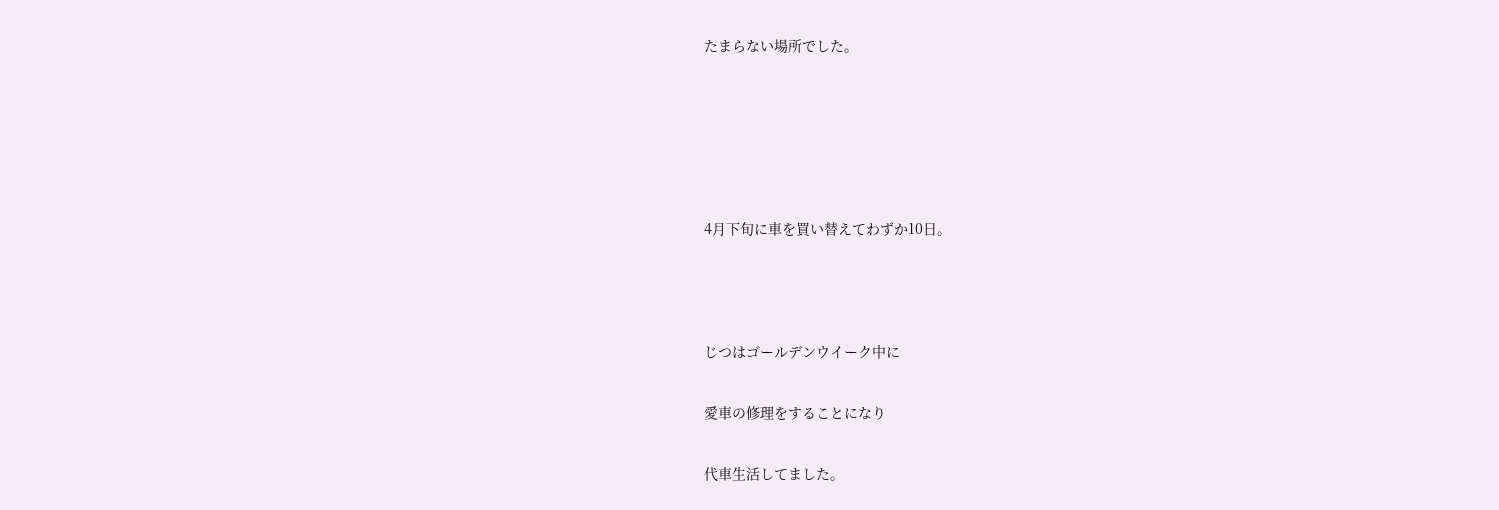たまらない場所でした。





4月下旬に車を買い替えてわずか10日。



じつはゴールデンウイーク中に

愛車の修理をすることになり

代車生活してました。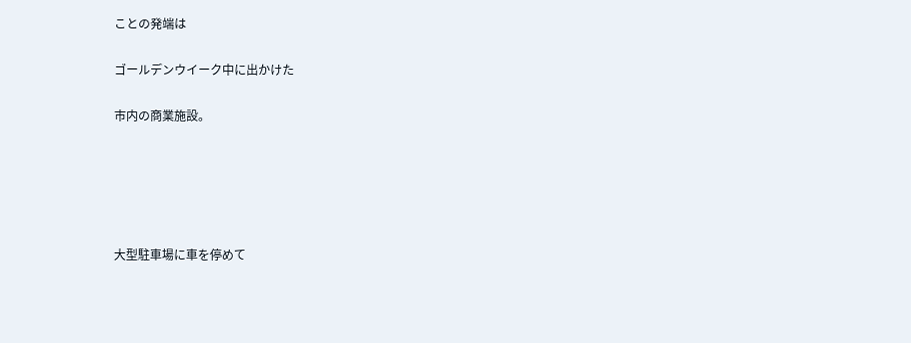ことの発端は

ゴールデンウイーク中に出かけた

市内の商業施設。





大型駐車場に車を停めて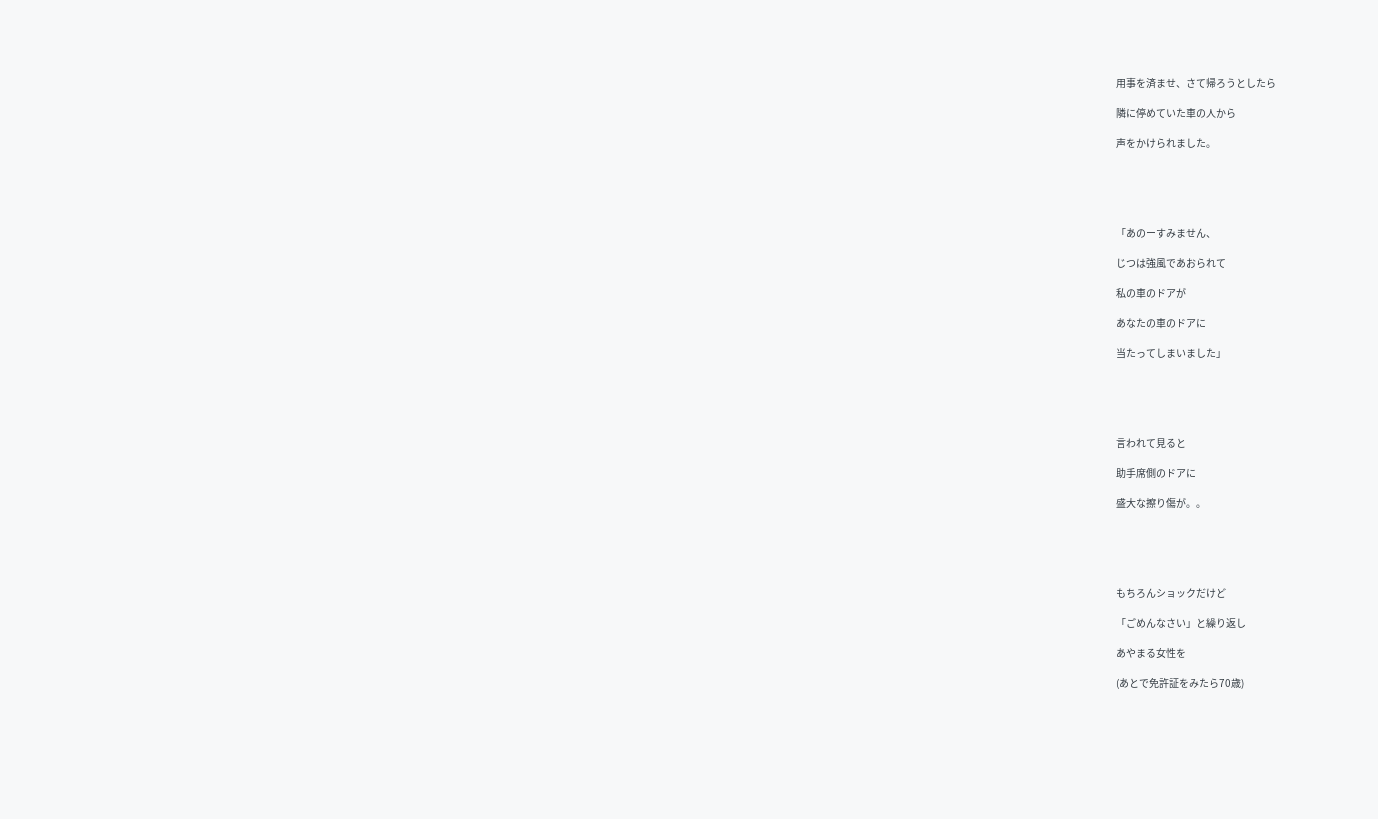用事を済ませ、さて帰ろうとしたら

隣に停めていた車の人から

声をかけられました。





「あのーすみません、

じつは強風であおられて

私の車のドアが

あなたの車のドアに

当たってしまいました」





言われて見ると

助手席側のドアに

盛大な擦り傷が。。





もちろんショックだけど

「ごめんなさい」と繰り返し

あやまる女性を

(あとで免許証をみたら70歳)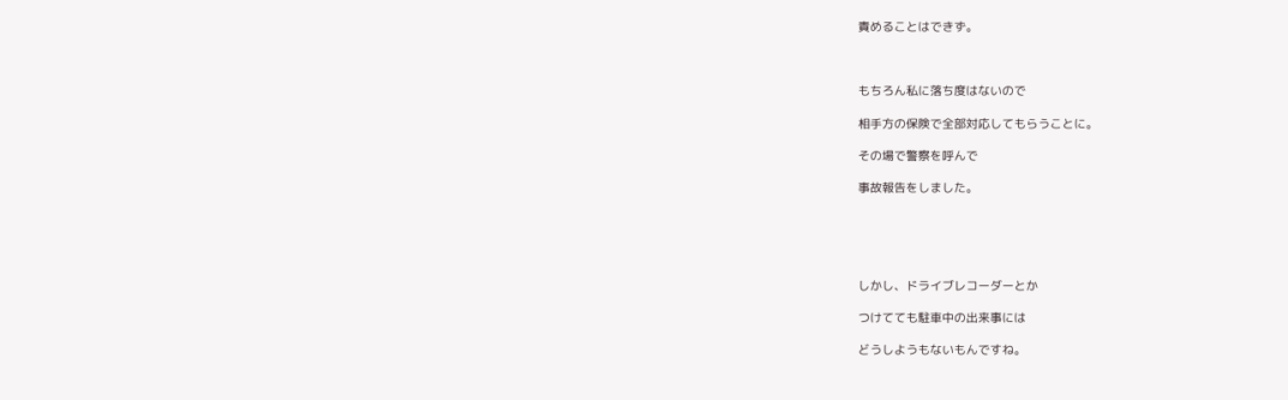責めることはできず。



もちろん私に落ち度はないので

相手方の保険で全部対応してもらうことに。

その場で警察を呼んで

事故報告をしました。





しかし、ドライブレコーダーとか

つけてても駐車中の出来事には

どうしようもないもんですね。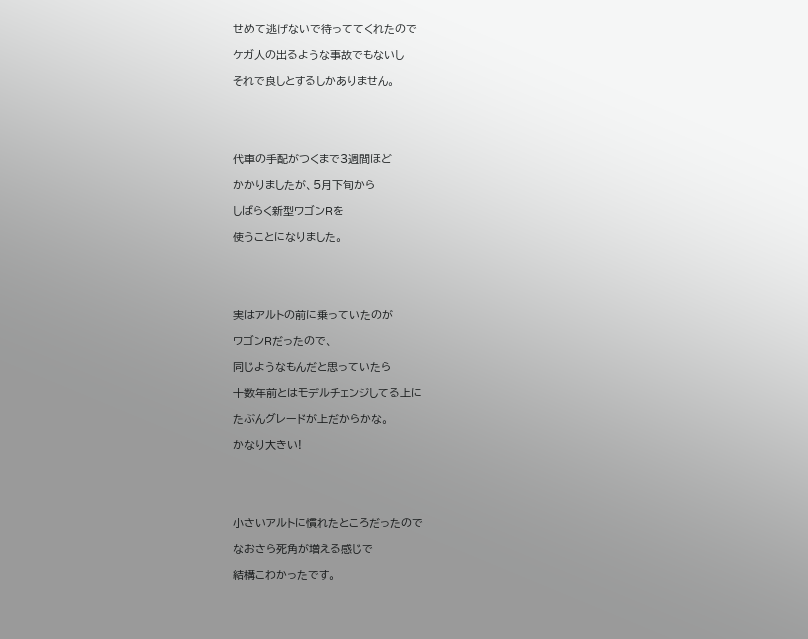せめて逃げないで待っててくれたので

ケガ人の出るような事故でもないし

それで良しとするしかありません。





代車の手配がつくまで3週間ほど

かかりましたが、5月下旬から

しばらく新型ワゴンRを

使うことになりました。





実はアルトの前に乗っていたのが

ワゴンRだったので、

同じようなもんだと思っていたら

十数年前とはモデルチェンジしてる上に

たぶんグレードが上だからかな。

かなり大きい!





小さいアルトに慣れたところだったので

なおさら死角が増える感じで

結構こわかったです。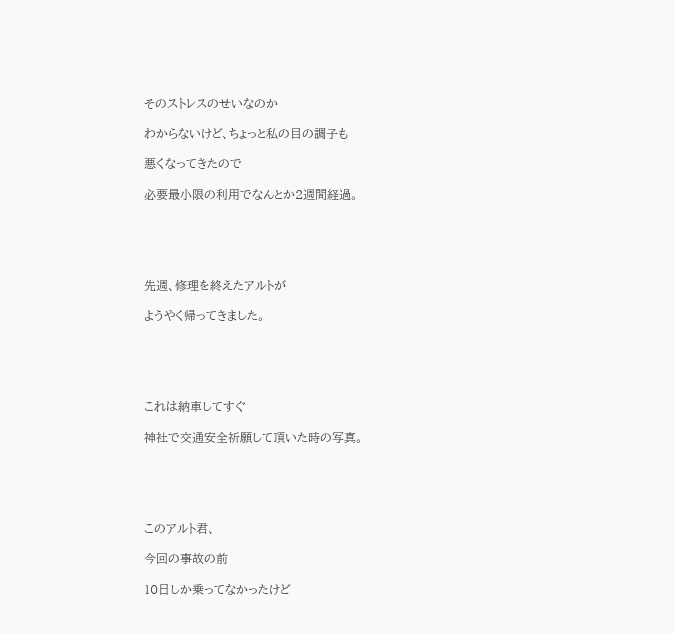そのストレスのせいなのか

わからないけど、ちょっと私の目の調子も

悪くなってきたので

必要最小限の利用でなんとか2週間経過。





先週、修理を終えたアルトが

ようやく帰ってきました。





これは納車してすぐ

神社で交通安全祈願して頂いた時の写真。





このアルト君、

今回の事故の前

10日しか乗ってなかったけど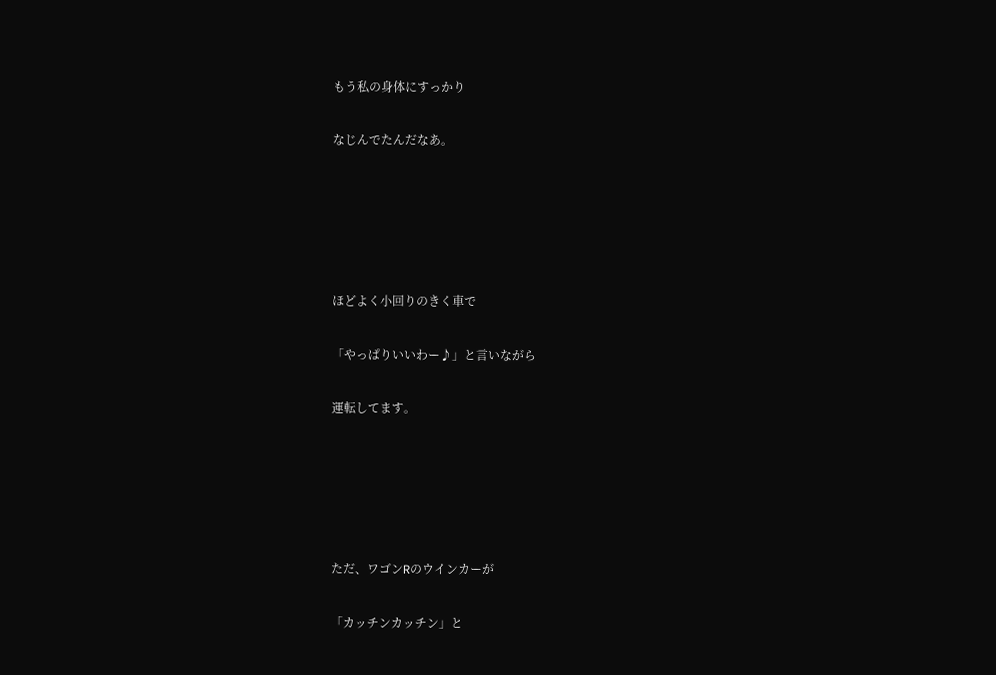もう私の身体にすっかり

なじんでたんだなあ。





ほどよく小回りのきく車で

「やっぱりいいわー♪」と言いながら

運転してます。





ただ、ワゴンRのウインカーが

「カッチンカッチン」と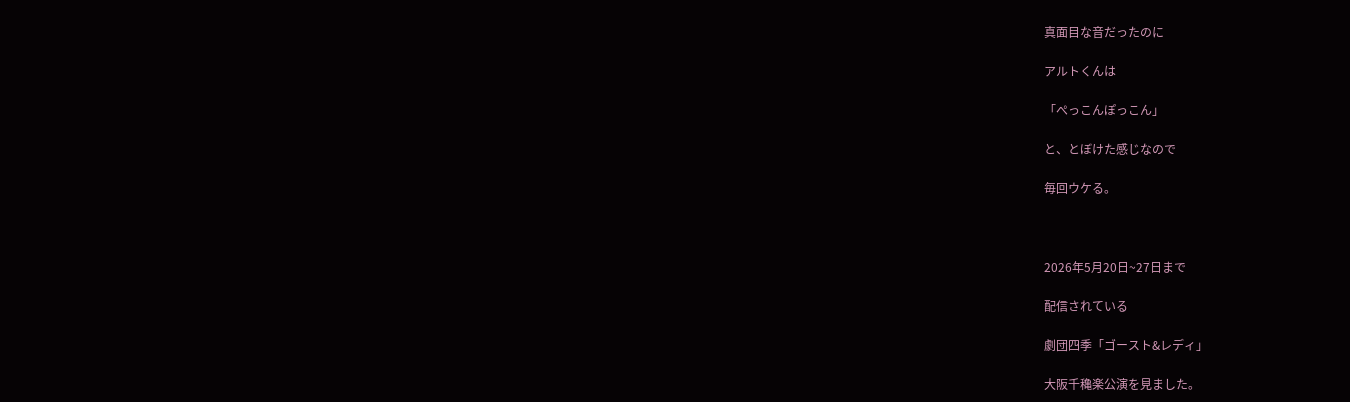真面目な音だったのに

アルトくんは

「ぺっこんぽっこん」

と、とぼけた感じなので

毎回ウケる。



2026年5月20日~27日まで

配信されている

劇団四季「ゴースト&レディ」

大阪千穐楽公演を見ました。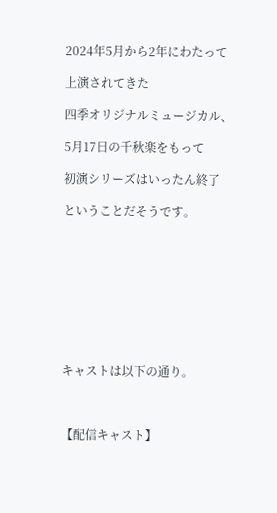2024年5月から2年にわたって

上演されてきた

四季オリジナルミュージカル、

5月17日の千秋楽をもって

初演シリーズはいったん終了

ということだそうです。









キャストは以下の通り。



【配信キャスト】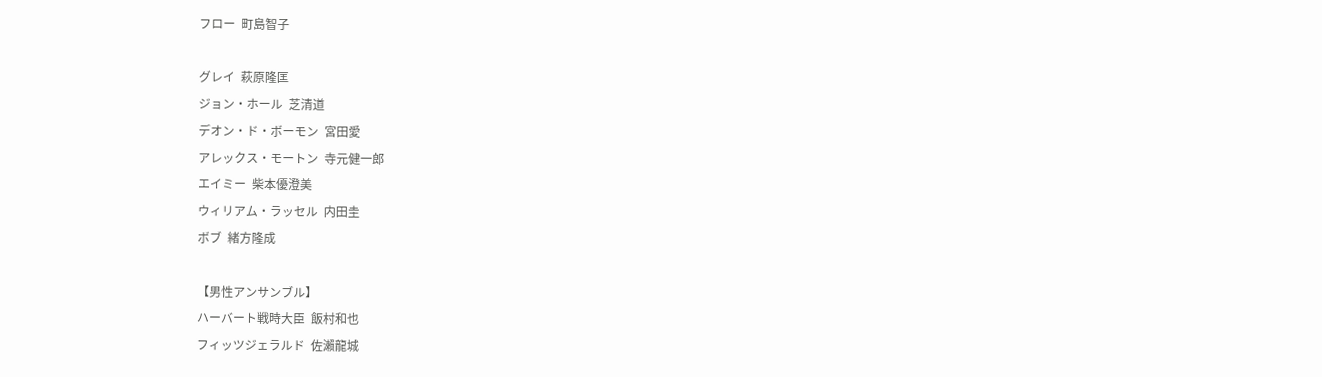フロー  町島智子

グレイ  萩原隆匡
ジョン・ホール  芝清道
デオン・ド・ボーモン  宮田愛
アレックス・モートン  寺元健一郎
エイミー  柴本優澄美
ウィリアム・ラッセル  内田圭
ボブ  緒方隆成

【男性アンサンブル】
ハーバート戦時大臣  飯村和也
フィッツジェラルド  佐瀨龍城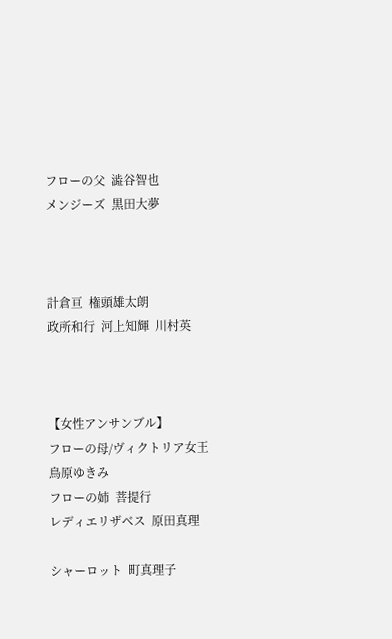フローの父  澁谷智也
メンジーズ  黒田大夢



計倉亘  権頭雄太朗
政所和行  河上知輝  川村英



【女性アンサンブル】
フローの母/ヴィクトリア女王  鳥原ゆきみ
フローの姉  菩提行
レディエリザベス  原田真理

シャーロット  町真理子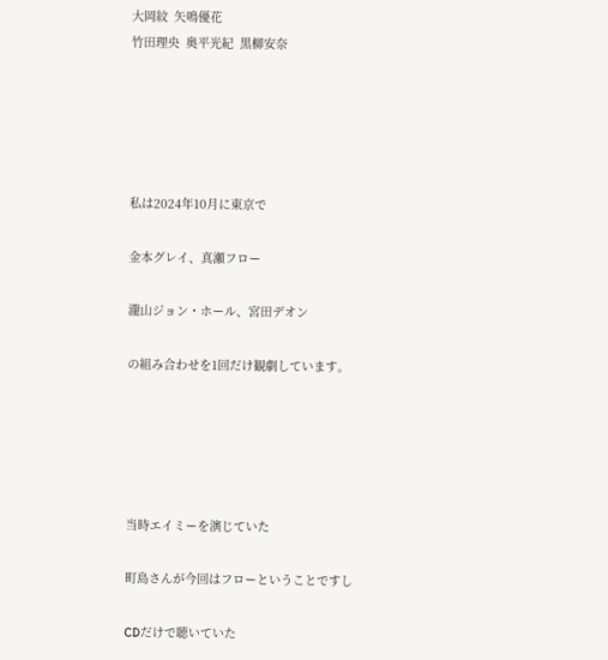大岡紋  矢鳴優花
竹田理央  奥平光紀  黒柳安奈





私は2024年10月に東京で

金本グレイ、真瀬フロー

瀧山ジョン・ホール、宮田デオン

の組み合わせを1回だけ観劇しています。





当時エイミーを演じていた

町島さんが今回はフローということですし

CDだけで聴いていた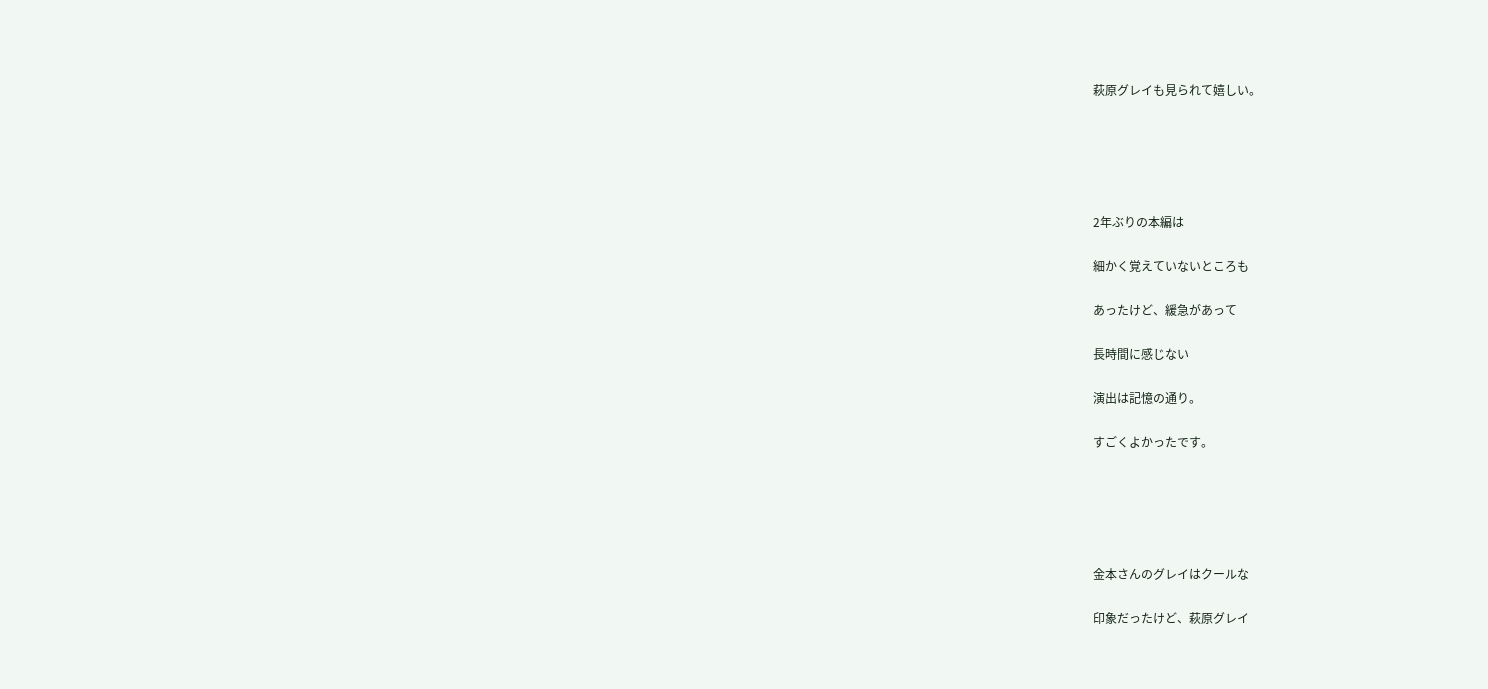萩原グレイも見られて嬉しい。





2年ぶりの本編は

細かく覚えていないところも

あったけど、緩急があって

長時間に感じない

演出は記憶の通り。

すごくよかったです。





金本さんのグレイはクールな

印象だったけど、萩原グレイ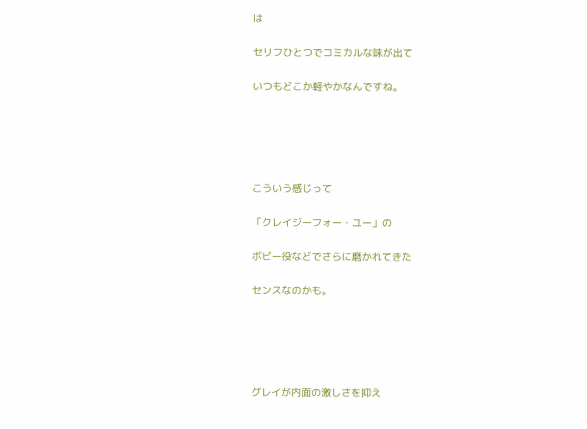は

セリフひとつでコミカルな味が出て

いつもどこか軽やかなんですね。





こういう感じって

「クレイジーフォー・ユー」の

ボビー役などでさらに磨かれてきた

センスなのかも。





グレイが内面の激しさを抑え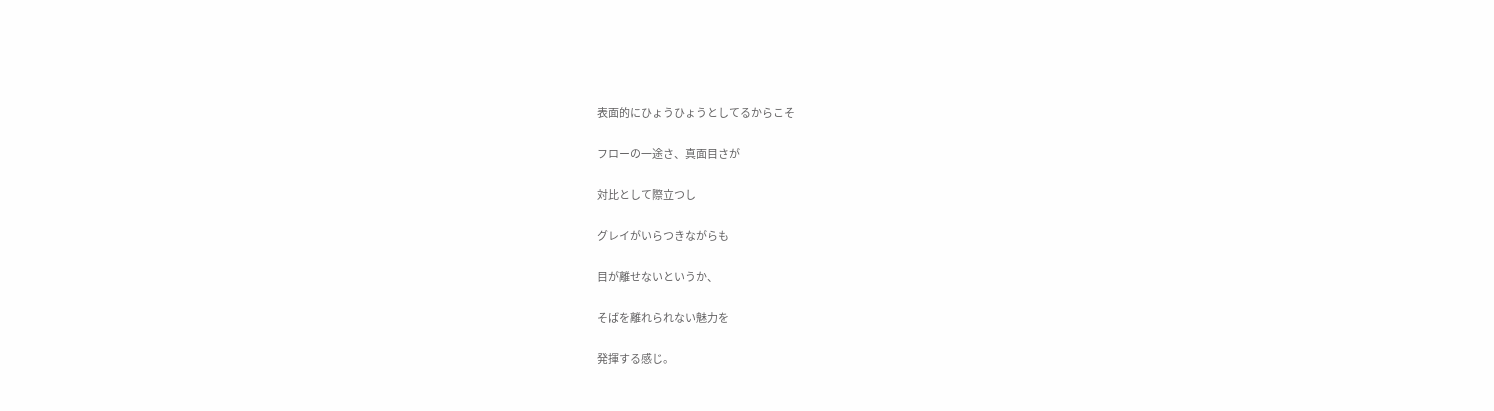表面的にひょうひょうとしてるからこそ

フローの一途さ、真面目さが

対比として際立つし

グレイがいらつきながらも

目が離せないというか、

そばを離れられない魅力を

発揮する感じ。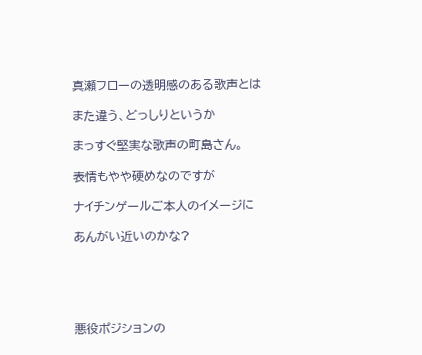真瀬フローの透明感のある歌声とは

また違う、どっしりというか

まっすぐ堅実な歌声の町島さん。

表情もやや硬めなのですが

ナイチンゲールご本人のイメージに

あんがい近いのかな?





悪役ポジションの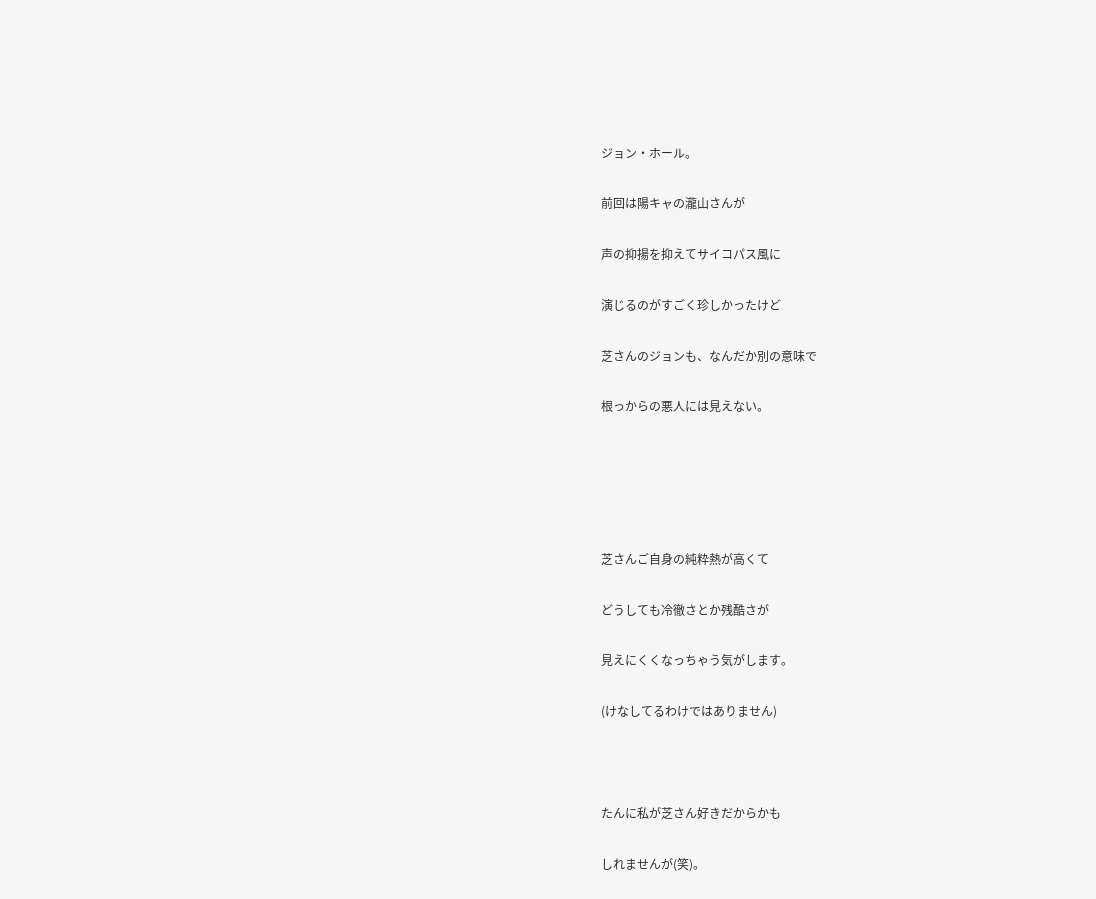ジョン・ホール。

前回は陽キャの瀧山さんが

声の抑揚を抑えてサイコパス風に

演じるのがすごく珍しかったけど

芝さんのジョンも、なんだか別の意味で

根っからの悪人には見えない。





芝さんご自身の純粋熱が高くて

どうしても冷徹さとか残酷さが

見えにくくなっちゃう気がします。

(けなしてるわけではありません)



たんに私が芝さん好きだからかも

しれませんが(笑)。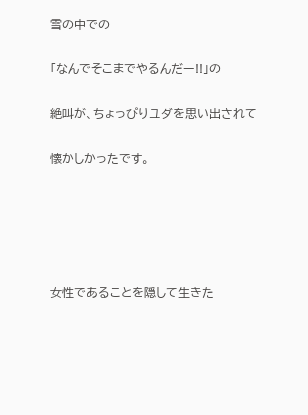雪の中での

「なんでそこまでやるんだー!!」の

絶叫が、ちょっぴりユダを思い出されて

懐かしかったです。





女性であることを隠して生きた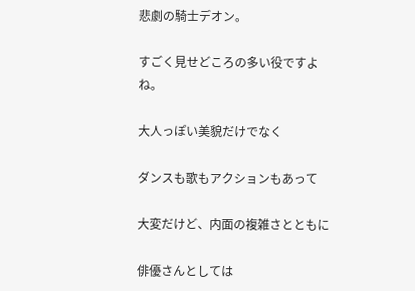悲劇の騎士デオン。

すごく見せどころの多い役ですよね。

大人っぽい美貌だけでなく

ダンスも歌もアクションもあって

大変だけど、内面の複雑さとともに

俳優さんとしては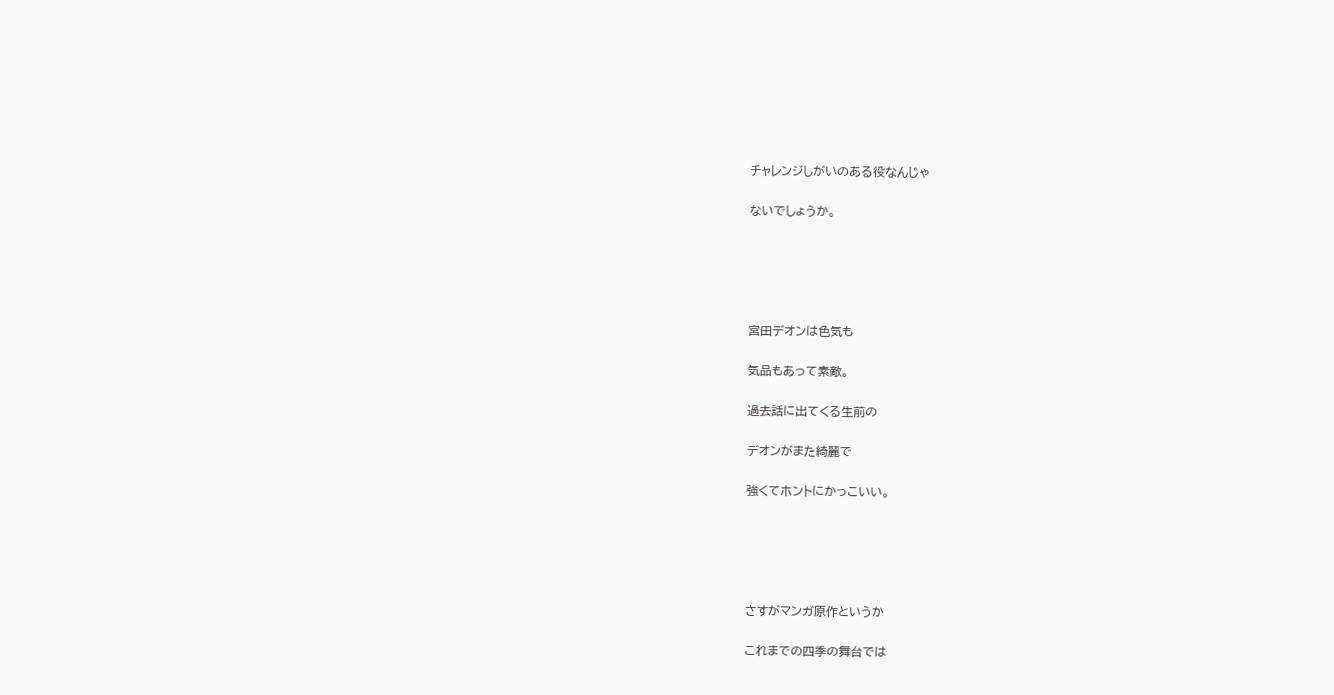チャレンジしがいのある役なんじゃ

ないでしょうか。





宮田デオンは色気も

気品もあって素敵。

過去話に出てくる生前の

デオンがまた綺麗で

強くてホントにかっこいい。





さすがマンガ原作というか

これまでの四季の舞台では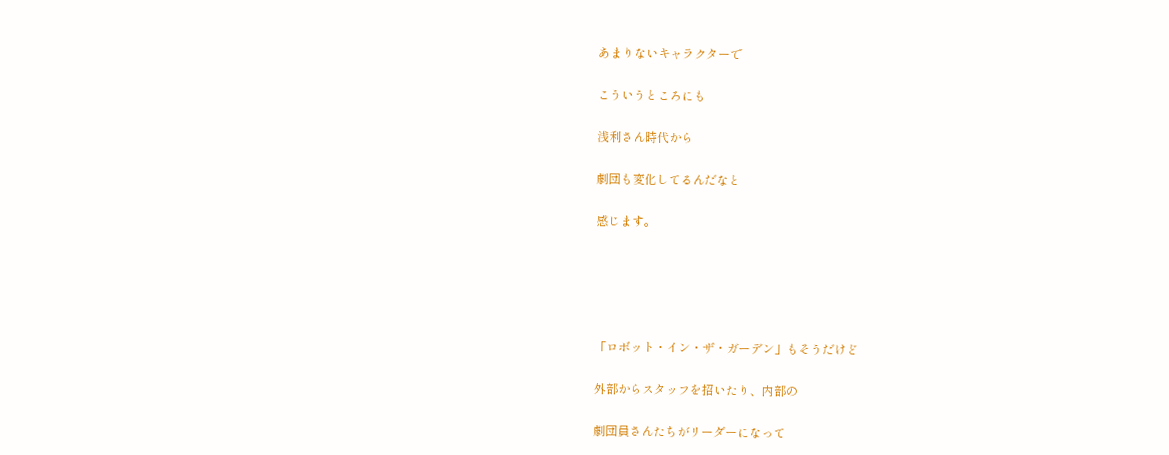あまりないキャラクターで

こういうところにも

浅利さん時代から

劇団も変化してるんだなと

感じます。





「ロボット・イン・ザ・ガーデン」もそうだけど

外部からスタッフを招いたり、内部の

劇団員さんたちがリーダーになって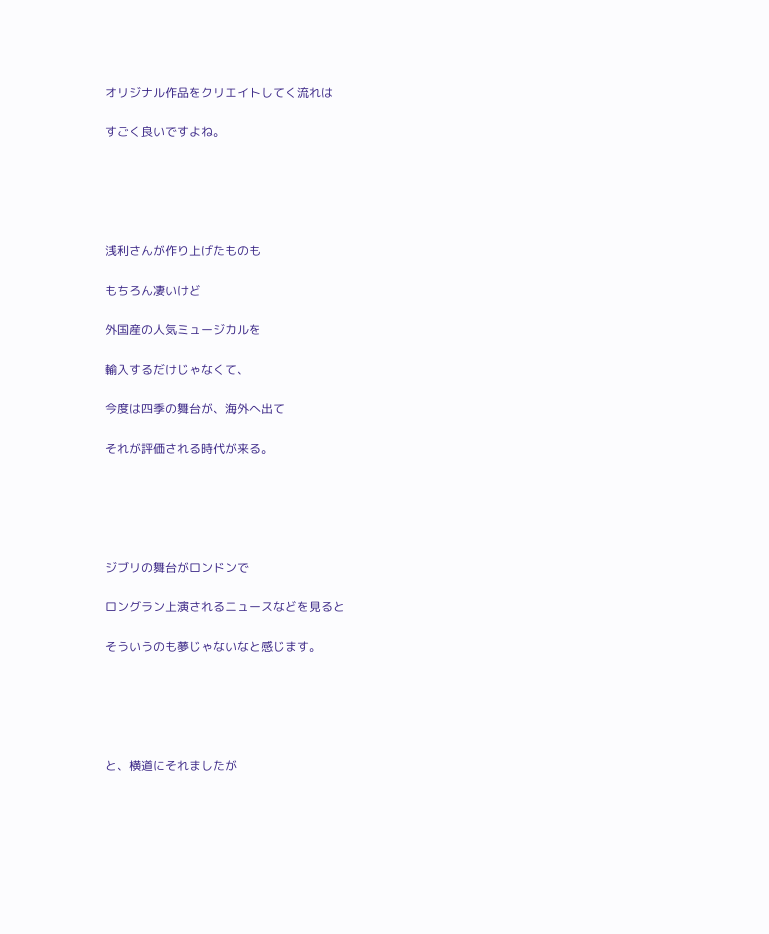オリジナル作品をクリエイトしてく流れは

すごく良いですよね。





浅利さんが作り上げたものも

もちろん凄いけど

外国産の人気ミュージカルを

輸入するだけじゃなくて、

今度は四季の舞台が、海外へ出て

それが評価される時代が来る。





ジブリの舞台がロンドンで

ロングラン上演されるニュースなどを見ると

そういうのも夢じゃないなと感じます。





と、横道にそれましたが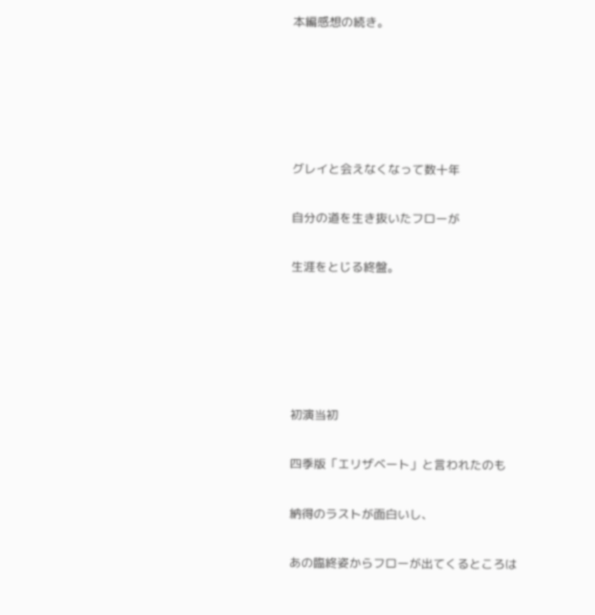本編感想の続き。





グレイと会えなくなって数十年

自分の道を生き抜いたフローが

生涯をとじる終盤。





初演当初

四季版「エリザベート」と言われたのも

納得のラストが面白いし、

あの臨終姿からフローが出てくるところは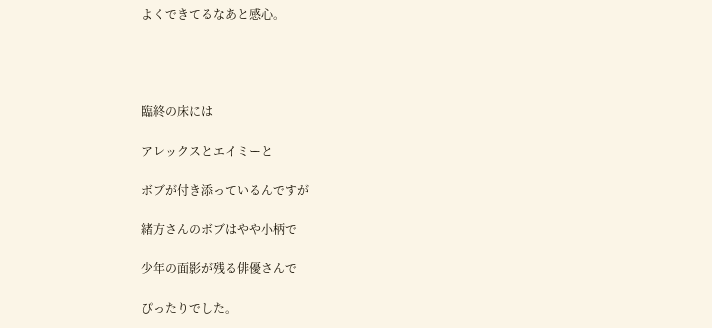よくできてるなあと感心。




臨終の床には

アレックスとエイミーと

ボブが付き添っているんですが

緒方さんのボブはやや小柄で

少年の面影が残る俳優さんで

ぴったりでした。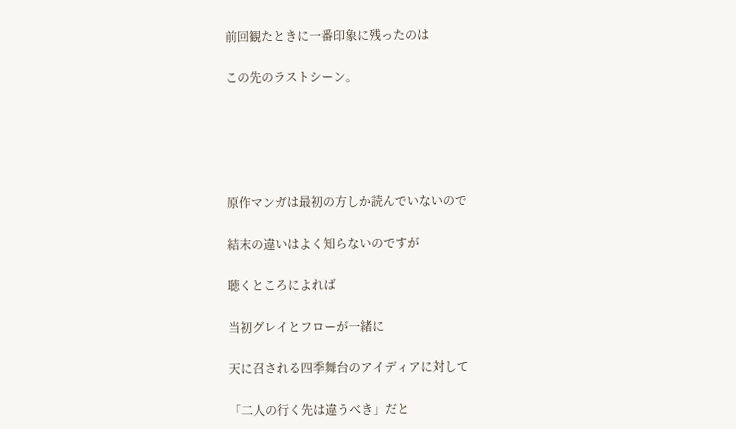前回観たときに一番印象に残ったのは

この先のラストシーン。





原作マンガは最初の方しか読んでいないので

結末の違いはよく知らないのですが

聴くところによれば

当初グレイとフローが一緒に

天に召される四季舞台のアイディアに対して

「二人の行く先は違うべき」だと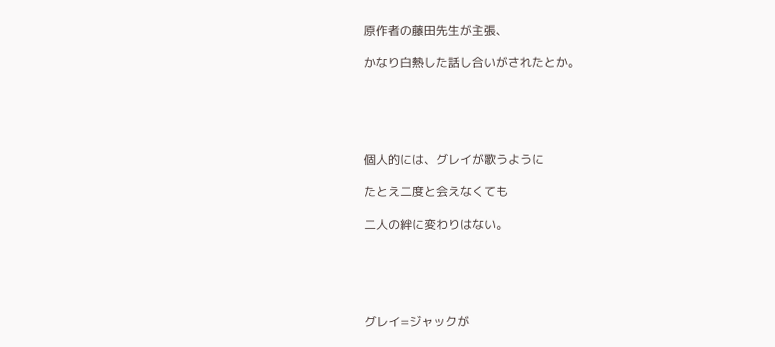原作者の藤田先生が主張、

かなり白熱した話し合いがされたとか。





個人的には、グレイが歌うように

たとえ二度と会えなくても

二人の絆に変わりはない。





グレイ=ジャックが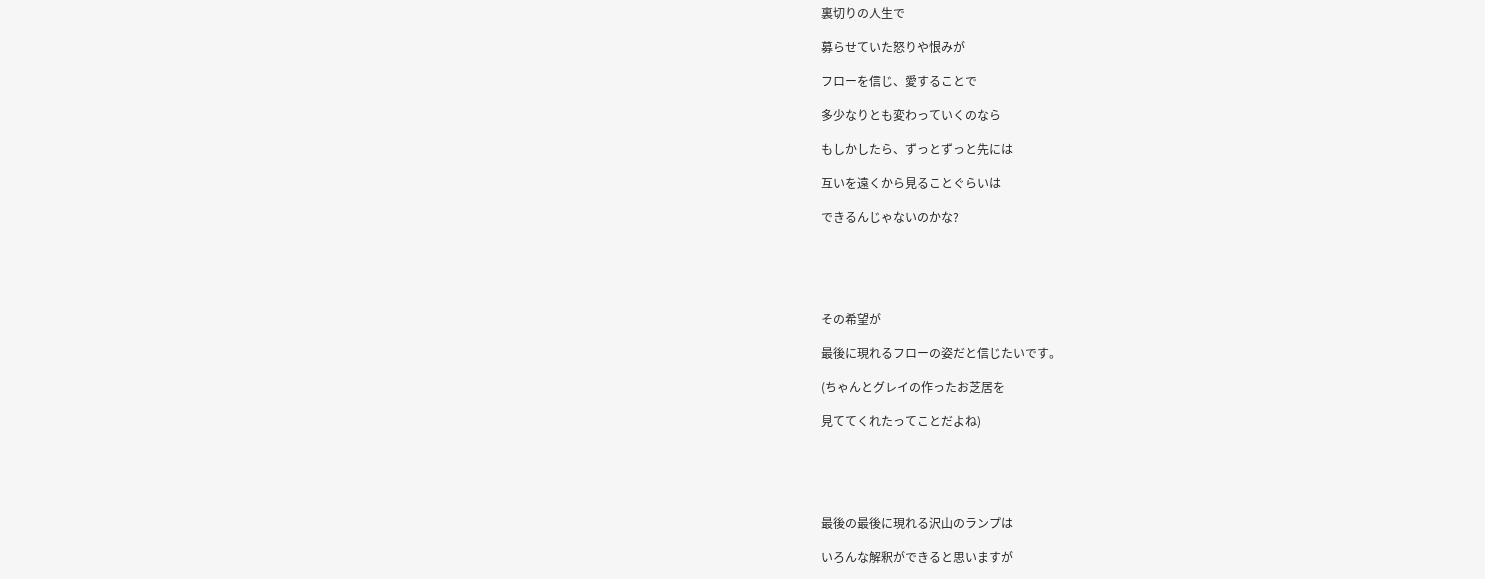裏切りの人生で

募らせていた怒りや恨みが

フローを信じ、愛することで

多少なりとも変わっていくのなら

もしかしたら、ずっとずっと先には

互いを遠くから見ることぐらいは

できるんじゃないのかな?





その希望が

最後に現れるフローの姿だと信じたいです。

(ちゃんとグレイの作ったお芝居を

見ててくれたってことだよね)





最後の最後に現れる沢山のランプは

いろんな解釈ができると思いますが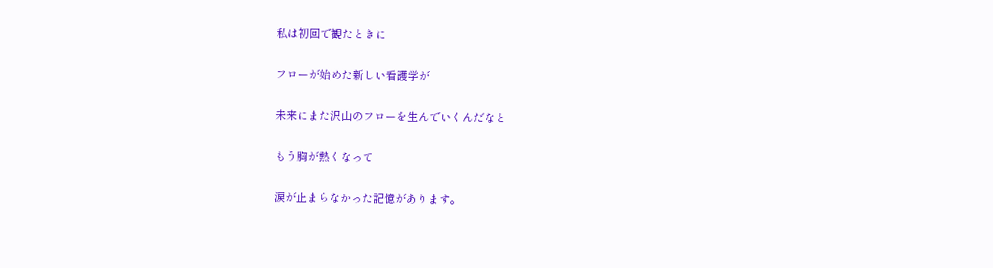私は初回で観たときに

フローが始めた新しい看護学が

未来にまた沢山のフローを生んでいくんだなと

もう胸が熱くなって

涙が止まらなかった記憶があります。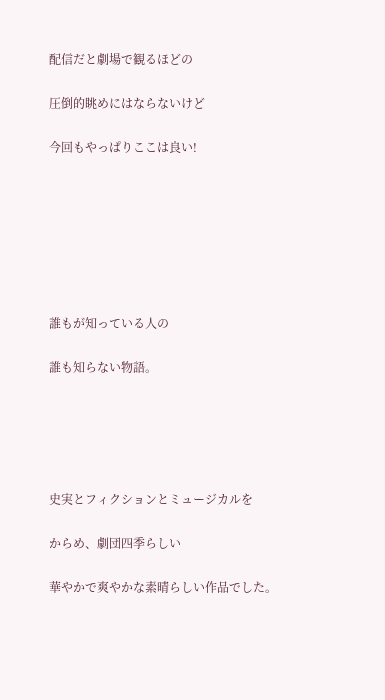配信だと劇場で観るほどの

圧倒的眺めにはならないけど

今回もやっぱりここは良い!







誰もが知っている人の

誰も知らない物語。





史実とフィクションとミュージカルを

からめ、劇団四季らしい

華やかで爽やかな素晴らしい作品でした。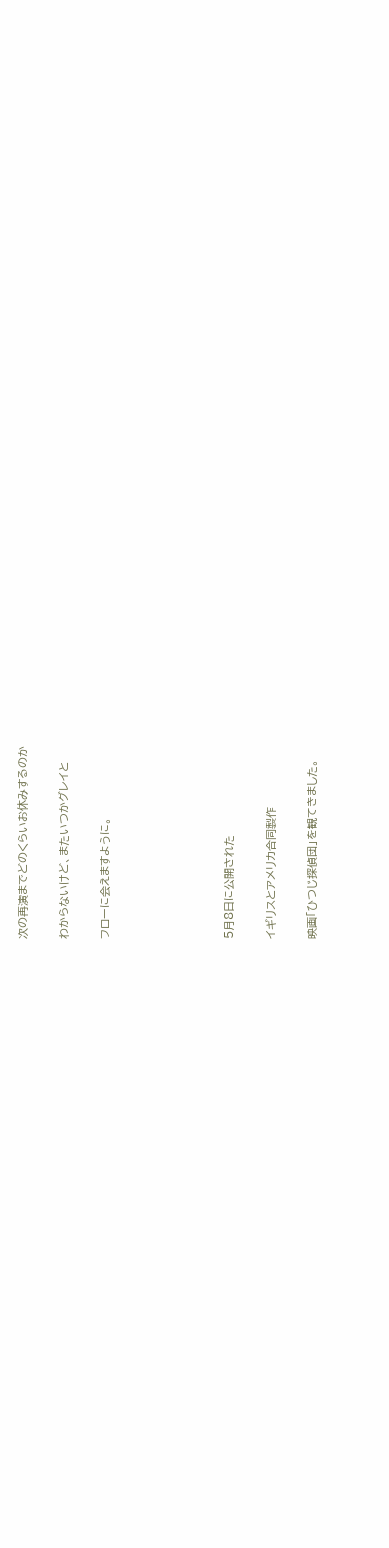次の再演までどのくらいお休みするのか

わからないけど、またいつかグレイと

フローに会えますように。





5月8日に公開された

イギリスとアメリカ合同製作

映画「ひつじ探偵団」を観てきました。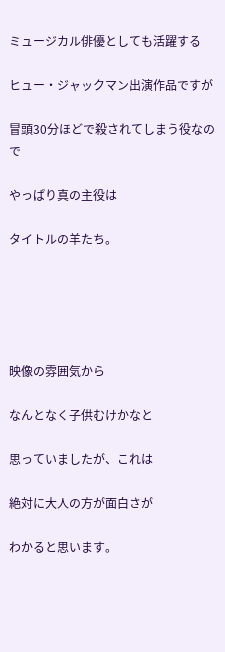ミュージカル俳優としても活躍する

ヒュー・ジャックマン出演作品ですが

冒頭30分ほどで殺されてしまう役なので

やっぱり真の主役は

タイトルの羊たち。





映像の雰囲気から

なんとなく子供むけかなと

思っていましたが、これは

絶対に大人の方が面白さが

わかると思います。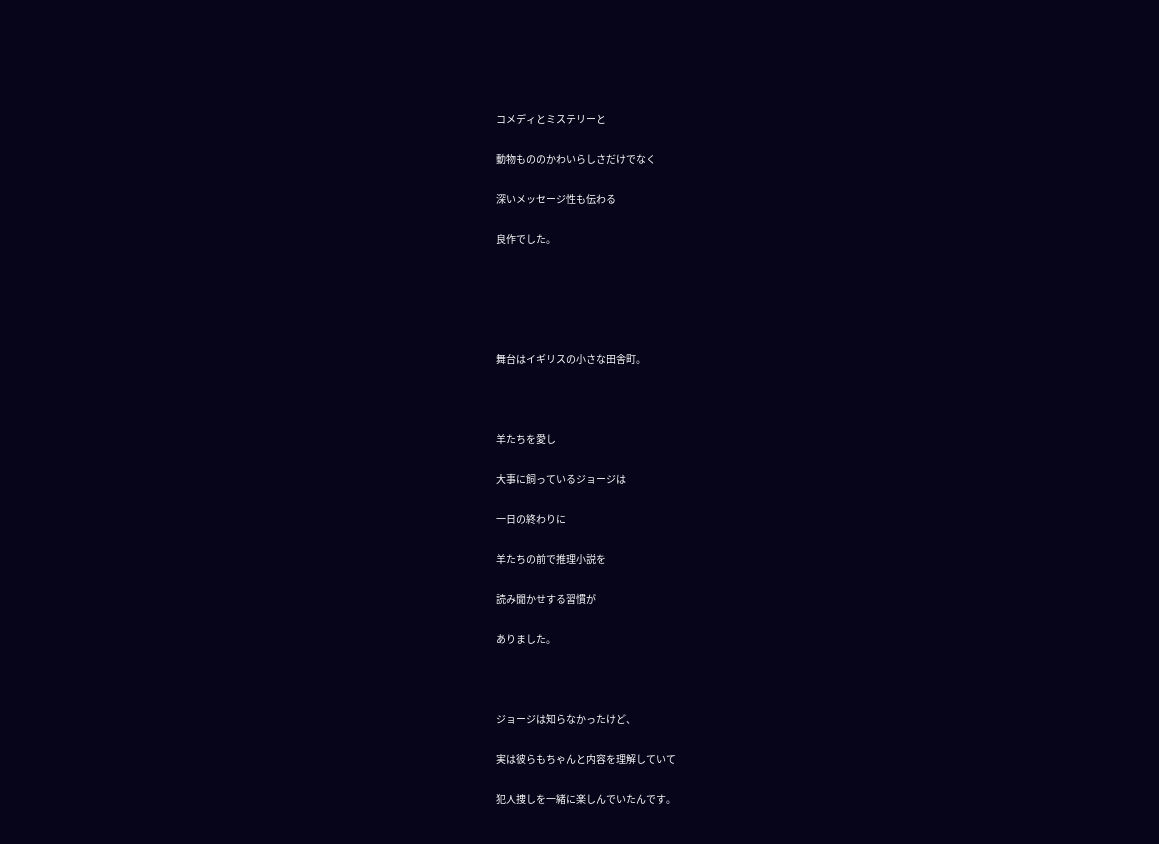コメディとミステリーと

動物もののかわいらしさだけでなく

深いメッセージ性も伝わる

良作でした。





舞台はイギリスの小さな田舎町。



羊たちを愛し

大事に飼っているジョージは

一日の終わりに

羊たちの前で推理小説を

読み聞かせする習慣が

ありました。



ジョージは知らなかったけど、

実は彼らもちゃんと内容を理解していて

犯人捜しを一緒に楽しんでいたんです。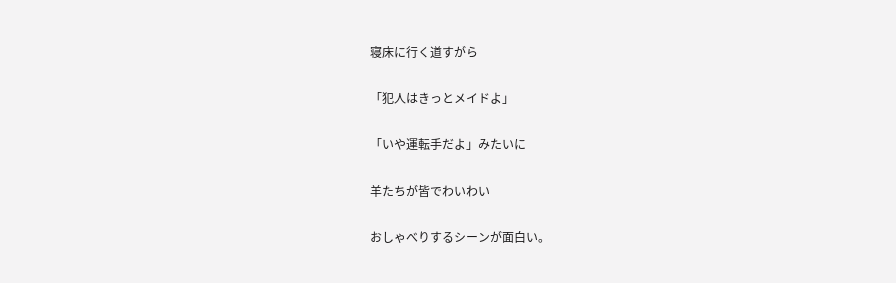寝床に行く道すがら

「犯人はきっとメイドよ」

「いや運転手だよ」みたいに

羊たちが皆でわいわい

おしゃべりするシーンが面白い。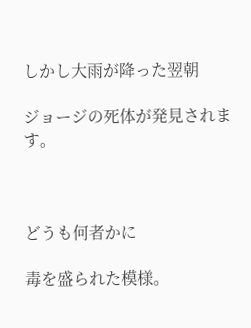しかし大雨が降った翌朝

ジョージの死体が発見されます。



どうも何者かに

毒を盛られた模様。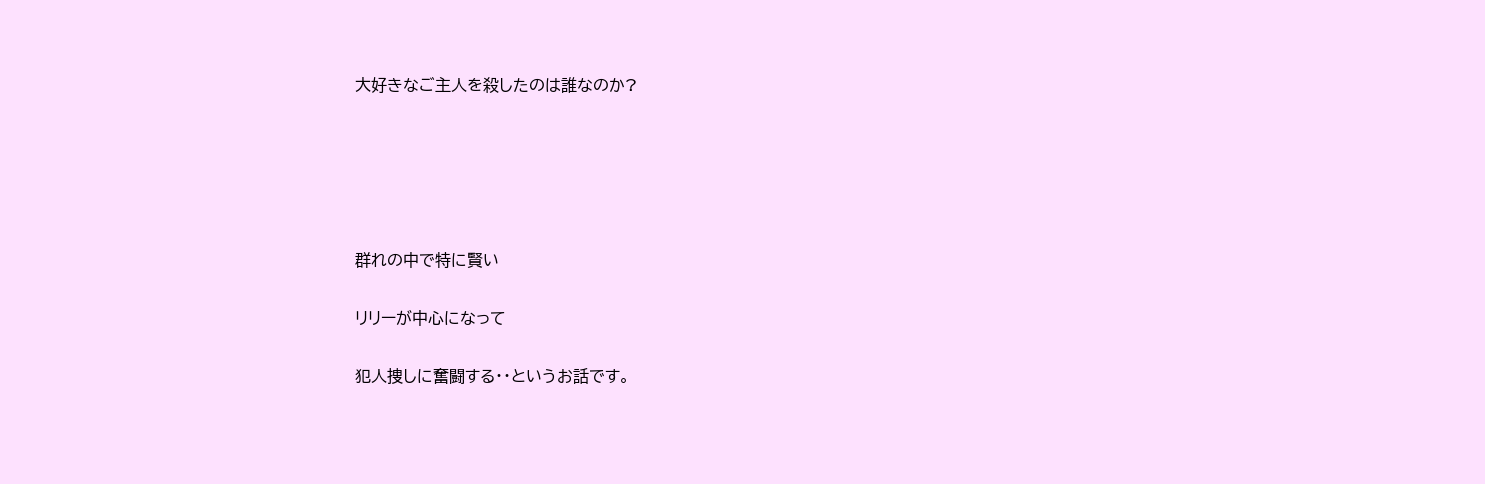大好きなご主人を殺したのは誰なのか?





群れの中で特に賢い

リリーが中心になって

犯人捜しに奮闘する・・というお話です。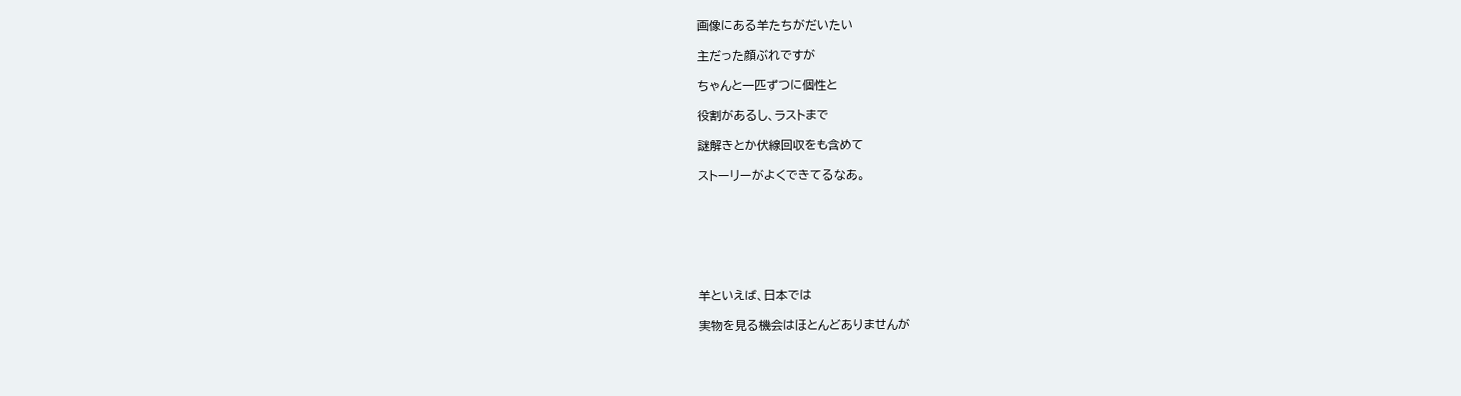画像にある羊たちがだいたい

主だった顔ぶれですが

ちゃんと一匹ずつに個性と

役割があるし、ラストまで

謎解きとか伏線回収をも含めて

ストーリーがよくできてるなあ。







羊といえば、日本では

実物を見る機会はほとんどありませんが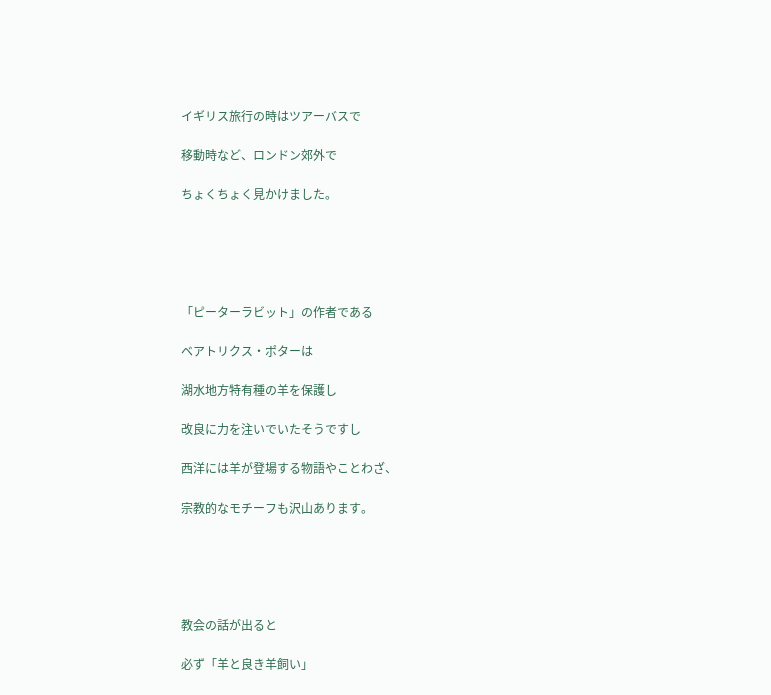イギリス旅行の時はツアーバスで

移動時など、ロンドン郊外で

ちょくちょく見かけました。





「ピーターラビット」の作者である

ベアトリクス・ポターは

湖水地方特有種の羊を保護し

改良に力を注いでいたそうですし

西洋には羊が登場する物語やことわざ、

宗教的なモチーフも沢山あります。





教会の話が出ると

必ず「羊と良き羊飼い」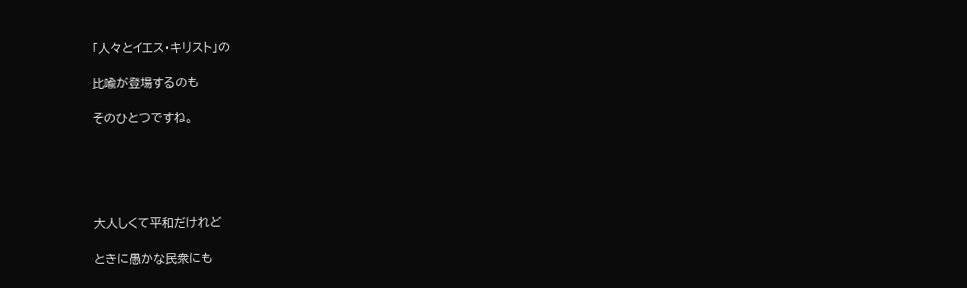「人々とイエス・キリスト」の

比喩が登場するのも

そのひとつですね。





大人しくて平和だけれど

ときに愚かな民衆にも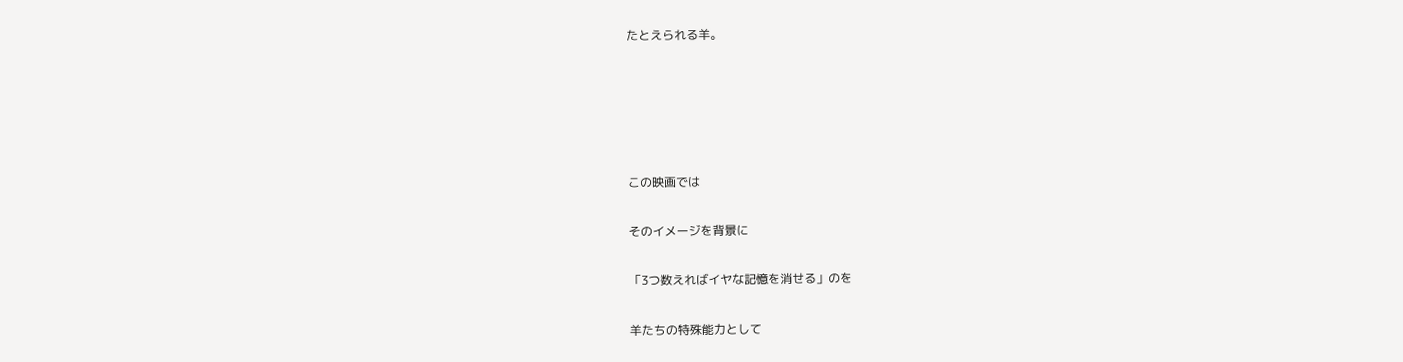たとえられる羊。





この映画では

そのイメージを背景に

「3つ数えればイヤな記憶を消せる」のを

羊たちの特殊能力として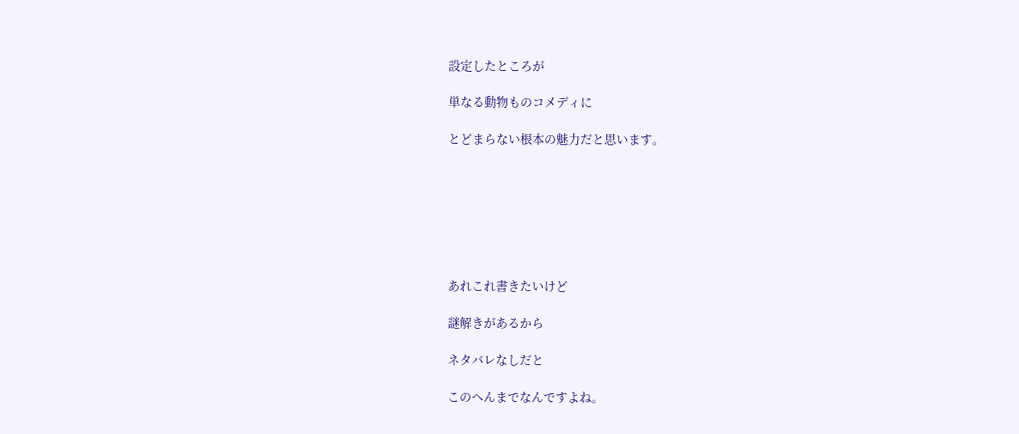設定したところが

単なる動物ものコメディに

とどまらない根本の魅力だと思います。







あれこれ書きたいけど

謎解きがあるから

ネタバレなしだと

このへんまでなんですよね。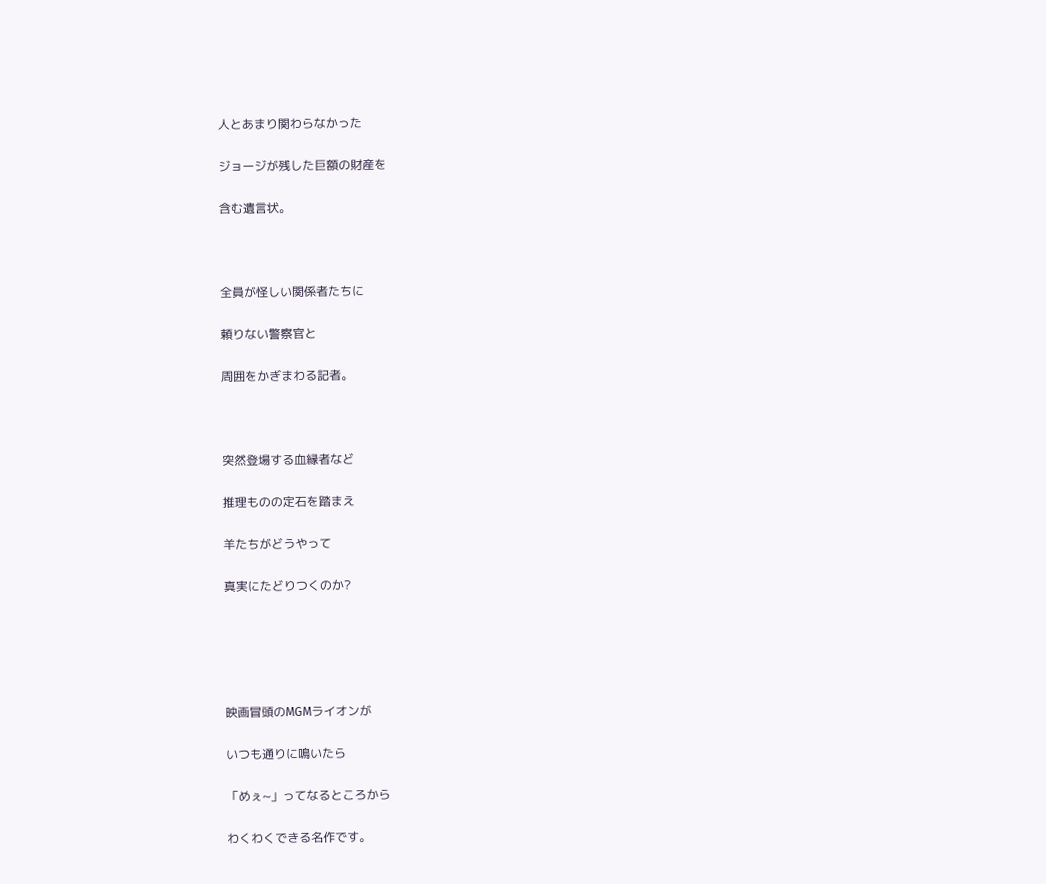人とあまり関わらなかった

ジョージが残した巨額の財産を

含む遺言状。



全員が怪しい関係者たちに

頼りない警察官と

周囲をかぎまわる記者。



突然登場する血縁者など

推理ものの定石を踏まえ

羊たちがどうやって

真実にたどりつくのか?





映画冒頭のMGMライオンが

いつも通りに鳴いたら

「めぇ~」ってなるところから

わくわくできる名作です。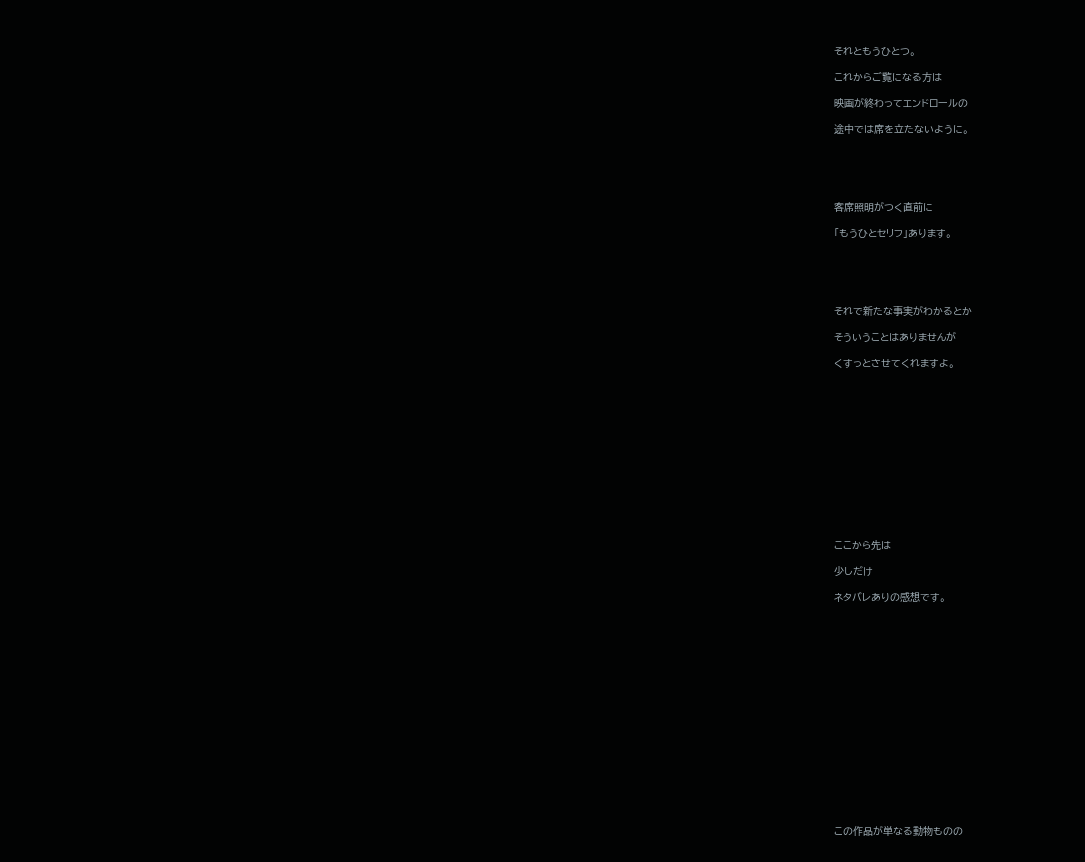それともうひとつ。

これからご覧になる方は

映画が終わってエンドロールの

途中では席を立たないように。





客席照明がつく直前に

「もうひとセリフ」あります。





それで新たな事実がわかるとか

そういうことはありませんが

くすっとさせてくれますよ。













ここから先は

少しだけ

ネタバレありの感想です。

















この作品が単なる動物ものの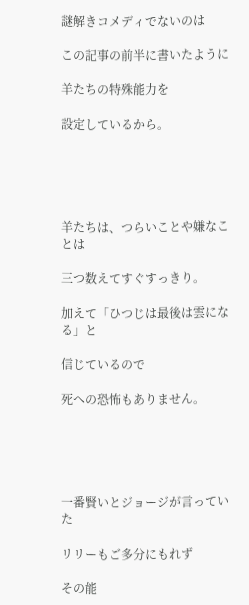謎解きコメディでないのは

この記事の前半に書いたように

羊たちの特殊能力を

設定しているから。





羊たちは、つらいことや嫌なことは

三つ数えてすぐすっきり。

加えて「ひつじは最後は雲になる」と

信じているので

死への恐怖もありません。





一番賢いとジョージが言っていた

リリーもご多分にもれず

その能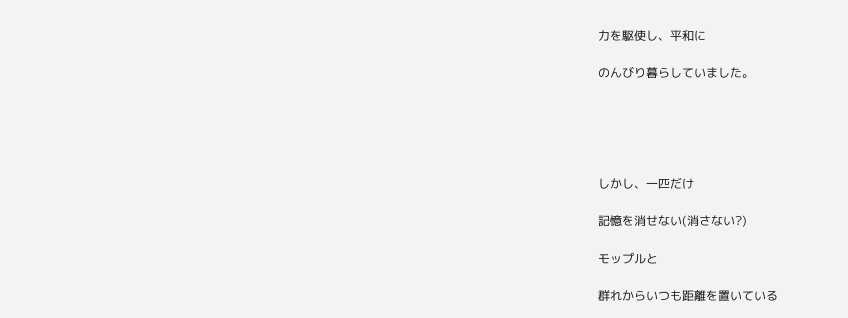力を駆使し、平和に

のんびり暮らしていました。





しかし、一匹だけ

記憶を消せない(消さない?)

モップルと

群れからいつも距離を置いている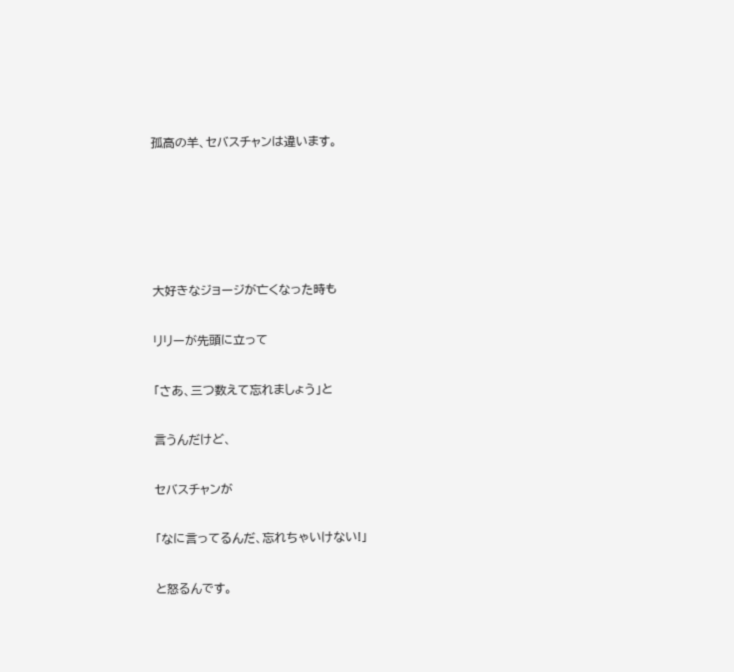孤高の羊、セバスチャンは違います。





大好きなジョージが亡くなった時も

リリーが先頭に立って

「さあ、三つ数えて忘れましょう」と

言うんだけど、

セバスチャンが

「なに言ってるんだ、忘れちゃいけない!」

と怒るんです。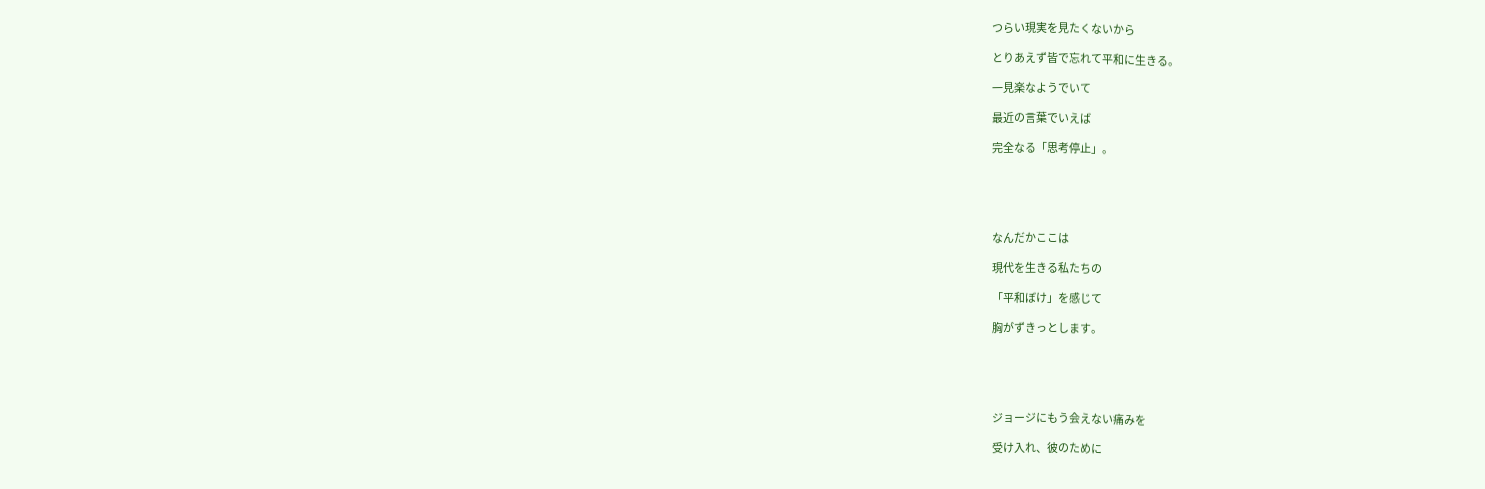つらい現実を見たくないから

とりあえず皆で忘れて平和に生きる。

一見楽なようでいて

最近の言葉でいえば

完全なる「思考停止」。





なんだかここは

現代を生きる私たちの

「平和ぼけ」を感じて

胸がずきっとします。





ジョージにもう会えない痛みを

受け入れ、彼のために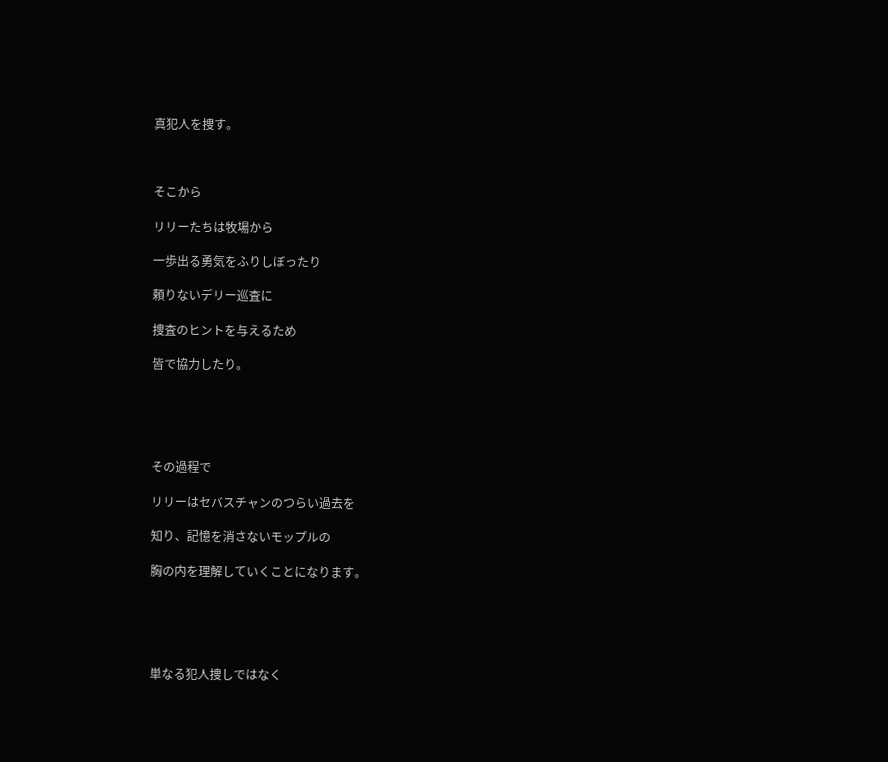真犯人を捜す。



そこから

リリーたちは牧場から

一歩出る勇気をふりしぼったり

頼りないデリー巡査に

捜査のヒントを与えるため

皆で協力したり。





その過程で

リリーはセバスチャンのつらい過去を

知り、記憶を消さないモップルの

胸の内を理解していくことになります。





単なる犯人捜しではなく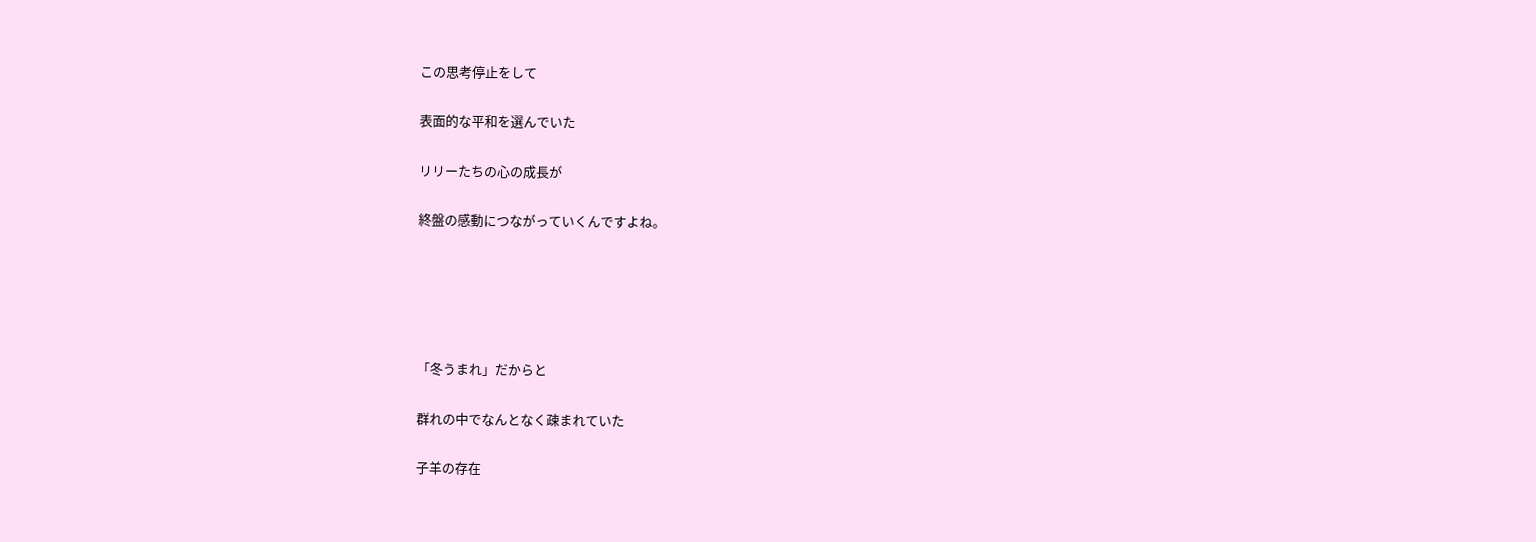この思考停止をして

表面的な平和を選んでいた

リリーたちの心の成長が

終盤の感動につながっていくんですよね。





「冬うまれ」だからと

群れの中でなんとなく疎まれていた

子羊の存在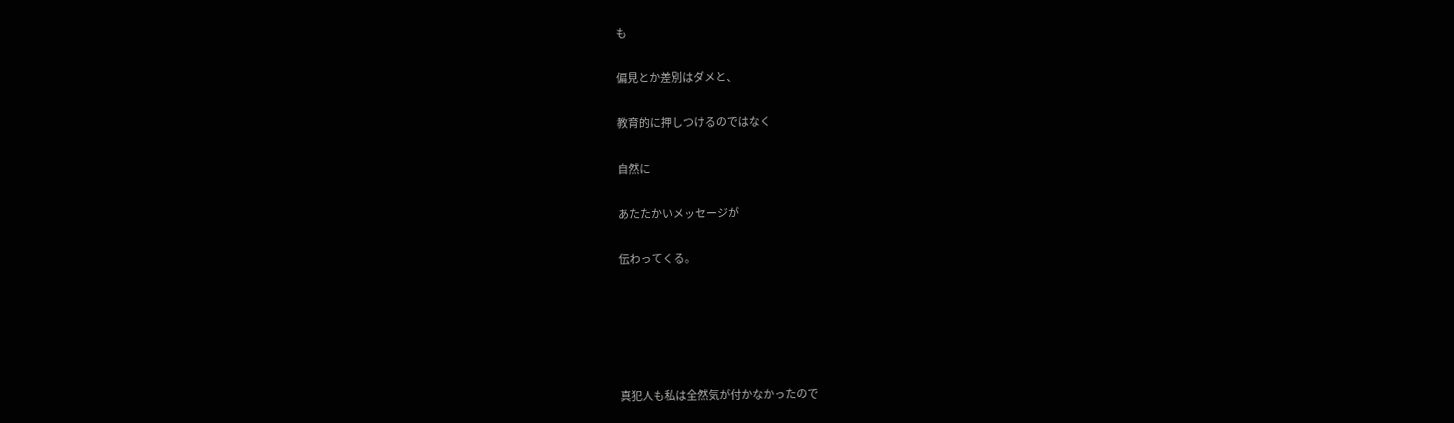も

偏見とか差別はダメと、

教育的に押しつけるのではなく

自然に

あたたかいメッセージが

伝わってくる。





真犯人も私は全然気が付かなかったので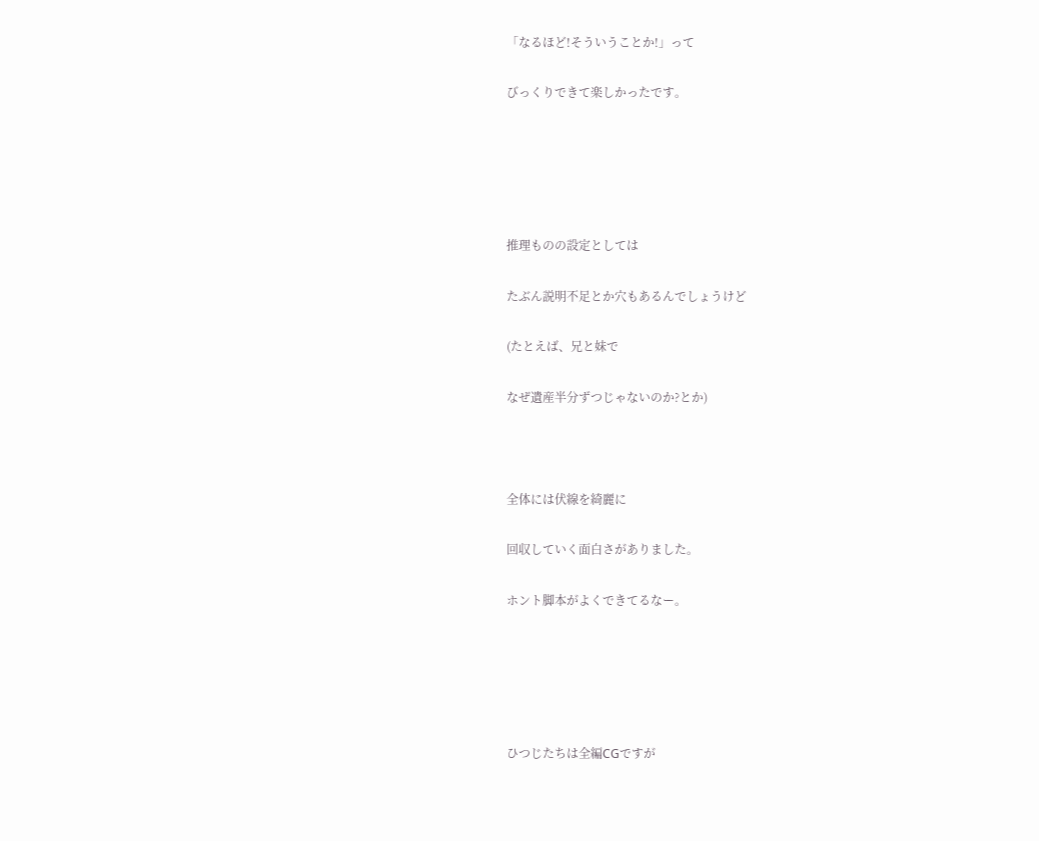「なるほど!そういうことか!」って

びっくりできて楽しかったです。





推理ものの設定としては

たぶん説明不足とか穴もあるんでしょうけど

(たとえば、兄と妹で

なぜ遺産半分ずつじゃないのか?とか)



全体には伏線を綺麗に

回収していく面白さがありました。

ホント脚本がよくできてるなー。





ひつじたちは全編CGですが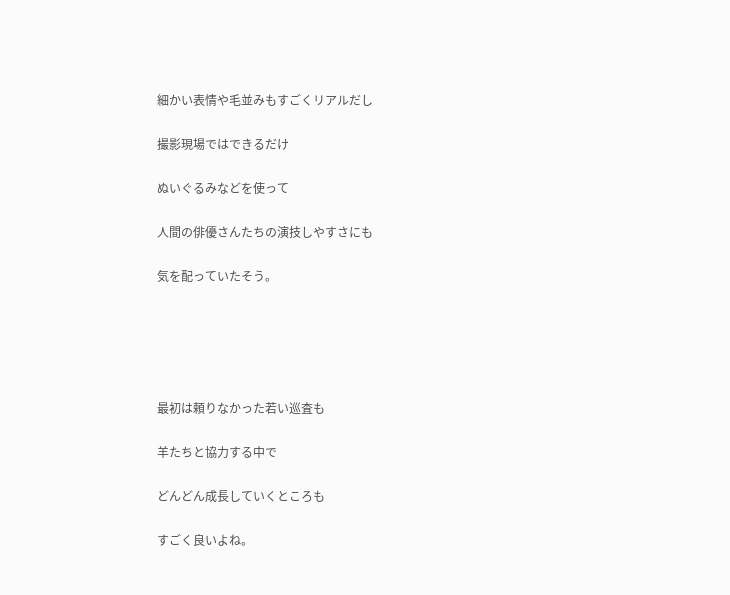細かい表情や毛並みもすごくリアルだし

撮影現場ではできるだけ

ぬいぐるみなどを使って

人間の俳優さんたちの演技しやすさにも

気を配っていたそう。





最初は頼りなかった若い巡査も

羊たちと協力する中で

どんどん成長していくところも

すごく良いよね。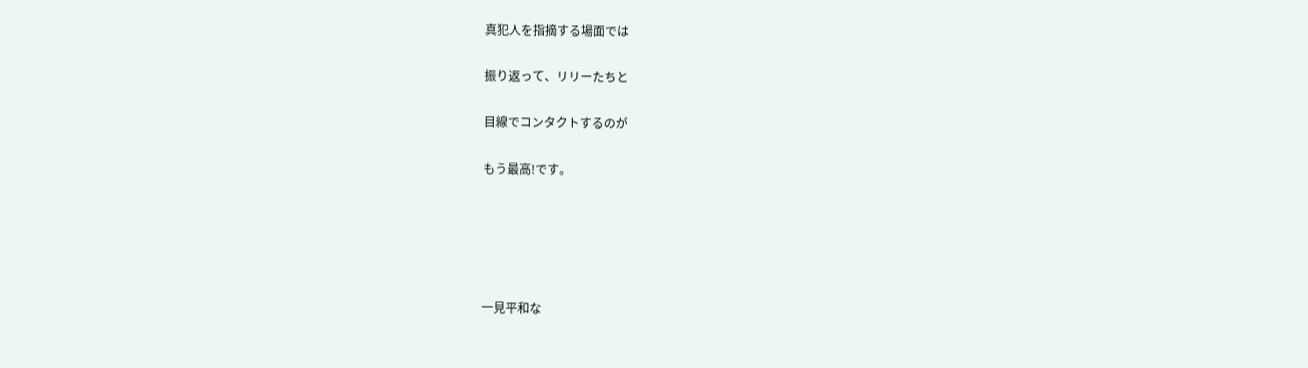真犯人を指摘する場面では

振り返って、リリーたちと

目線でコンタクトするのが

もう最高!です。





一見平和な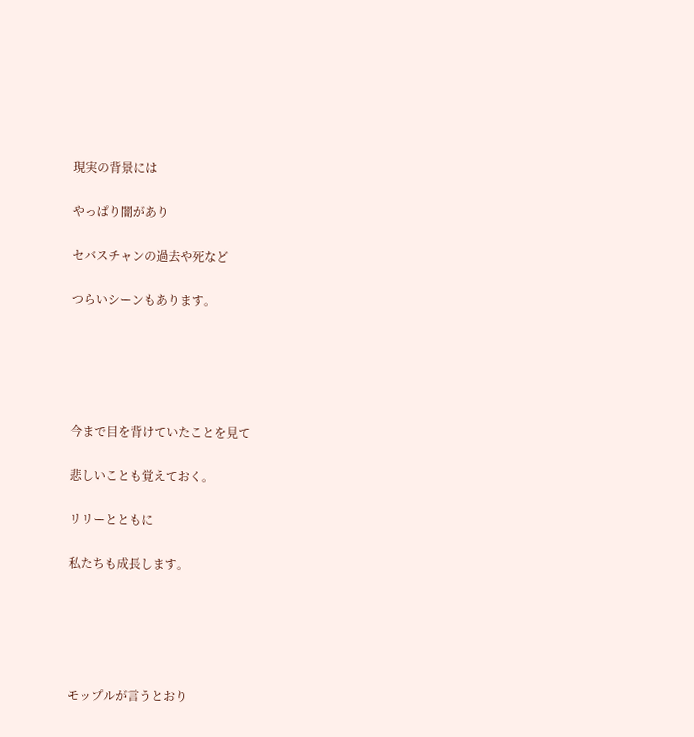現実の背景には

やっぱり闇があり

セバスチャンの過去や死など

つらいシーンもあります。





今まで目を背けていたことを見て

悲しいことも覚えておく。

リリーとともに

私たちも成長します。





モップルが言うとおり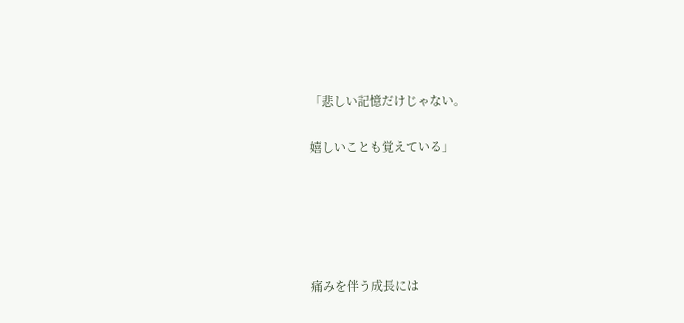「悲しい記憶だけじゃない。

嬉しいことも覚えている」





痛みを伴う成長には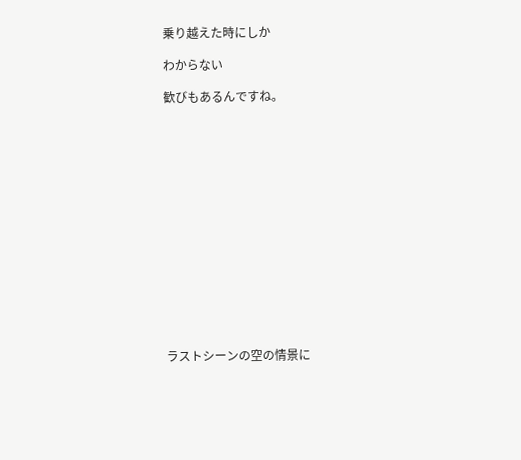乗り越えた時にしか

わからない

歓びもあるんですね。















ラストシーンの空の情景に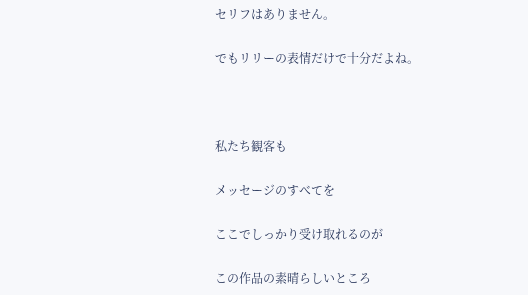セリフはありません。

でもリリーの表情だけで十分だよね。



私たち観客も

メッセージのすべてを

ここでしっかり受け取れるのが

この作品の素晴らしいところ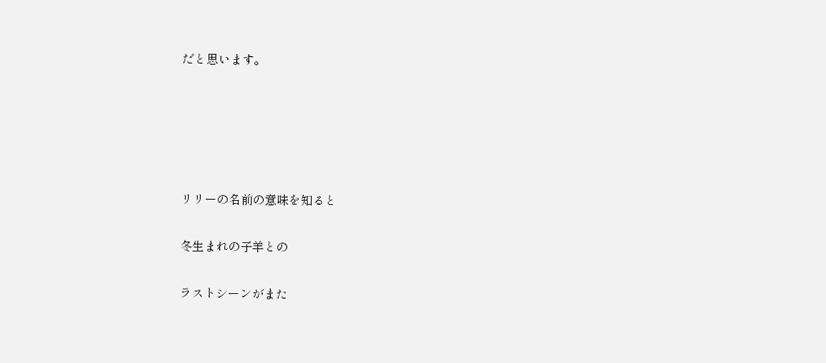だと思います。





リリーの名前の意味を知ると

冬生まれの子羊との

ラストシーンがまた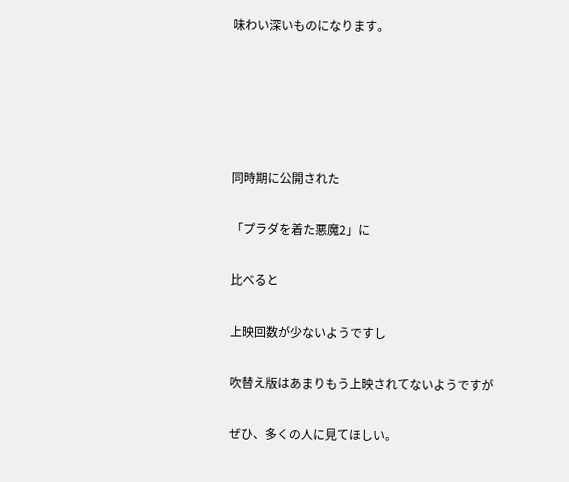味わい深いものになります。





同時期に公開された

「プラダを着た悪魔2」に

比べると

上映回数が少ないようですし

吹替え版はあまりもう上映されてないようですが

ぜひ、多くの人に見てほしい。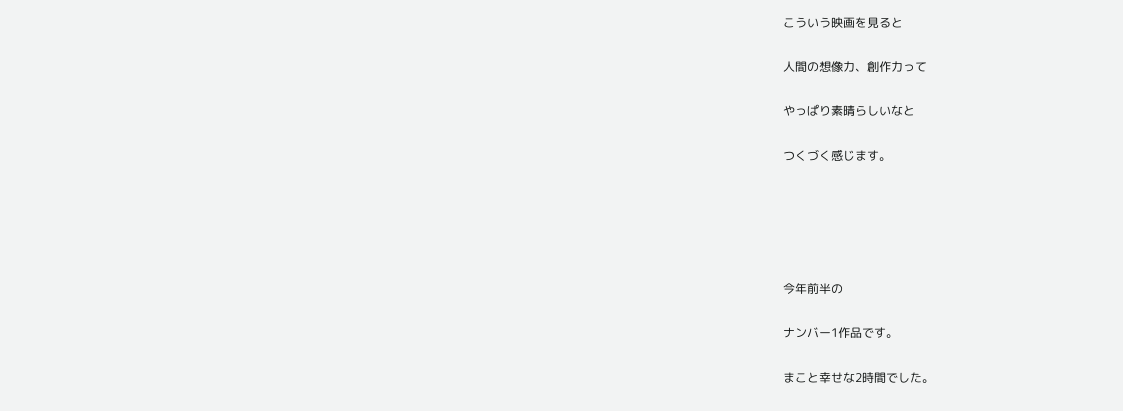こういう映画を見ると

人間の想像力、創作力って

やっぱり素晴らしいなと

つくづく感じます。





今年前半の

ナンバー1作品です。

まこと幸せな2時間でした。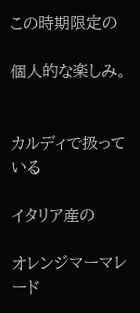この時期限定の

個人的な楽しみ。


カルディで扱っている

イタリア産の

オレンジマーマレード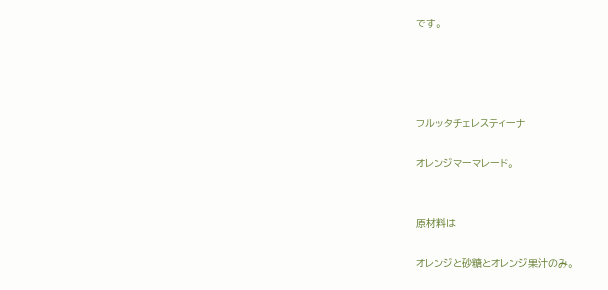です。




フルッタチェレスティーナ

オレンジマーマレード。


原材料は

オレンジと砂糖とオレンジ果汁のみ。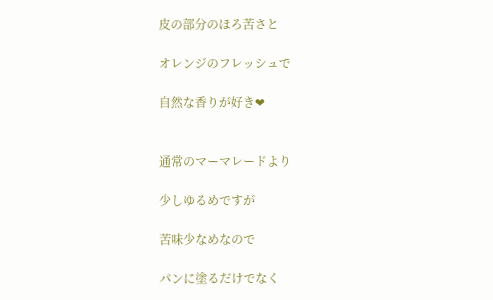皮の部分のほろ苦さと

オレンジのフレッシュで

自然な香りが好き❤


通常のマーマレードより

少しゆるめですが

苦味少なめなので

パンに塗るだけでなく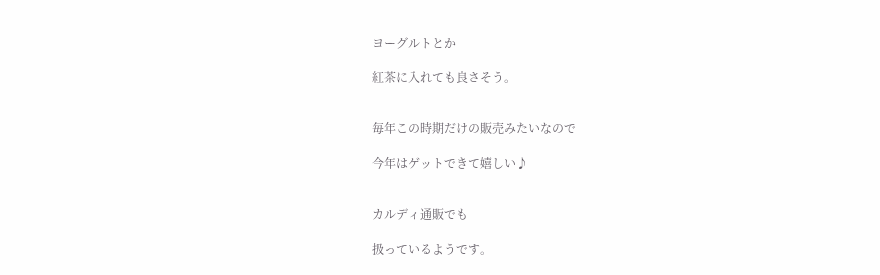ヨーグルトとか

紅茶に入れても良さそう。


毎年この時期だけの販売みたいなので

今年はゲットできて嬉しい♪


カルディ通販でも

扱っているようです。